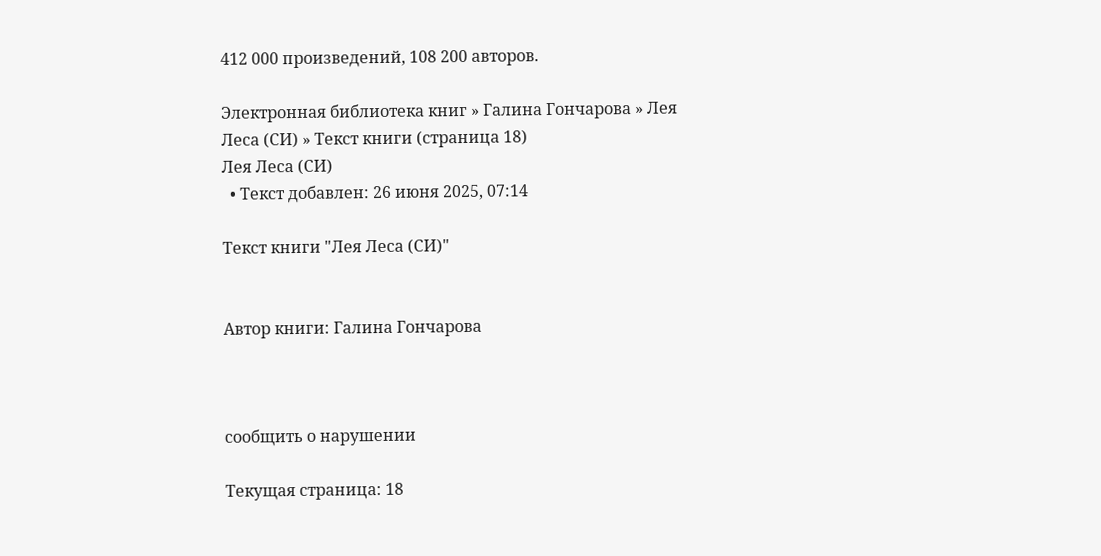412 000 произведений, 108 200 авторов.

Электронная библиотека книг » Галина Гончарова » Лея Леса (СИ) » Текст книги (страница 18)
Лея Леса (СИ)
  • Текст добавлен: 26 июня 2025, 07:14

Текст книги "Лея Леса (СИ)"


Автор книги: Галина Гончарова



сообщить о нарушении

Текущая страница: 18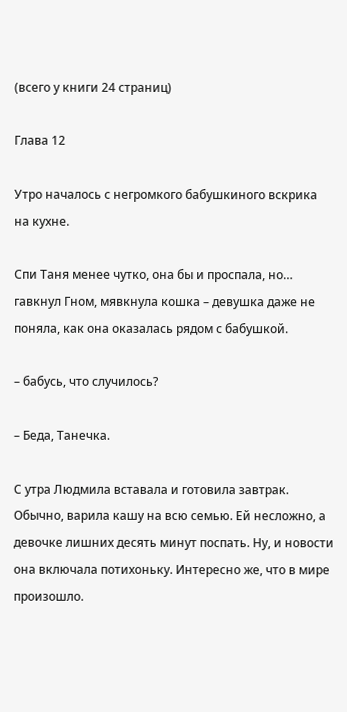(всего у книги 24 страниц)

Глава 12

Утро началось с негромкого бабушкиного вскрика на кухне.

Спи Таня менее чутко, она бы и проспала, но… гавкнул Гном, мявкнула кошка – девушка даже не поняла, как она оказалась рядом с бабушкой.

– бабусь, что случилось?

– Беда, Танечка.

С утра Людмила вставала и готовила завтрак. Обычно, варила кашу на всю семью. Ей несложно, а девочке лишних десять минут поспать. Ну, и новости она включала потихоньку. Интересно же, что в мире произошло.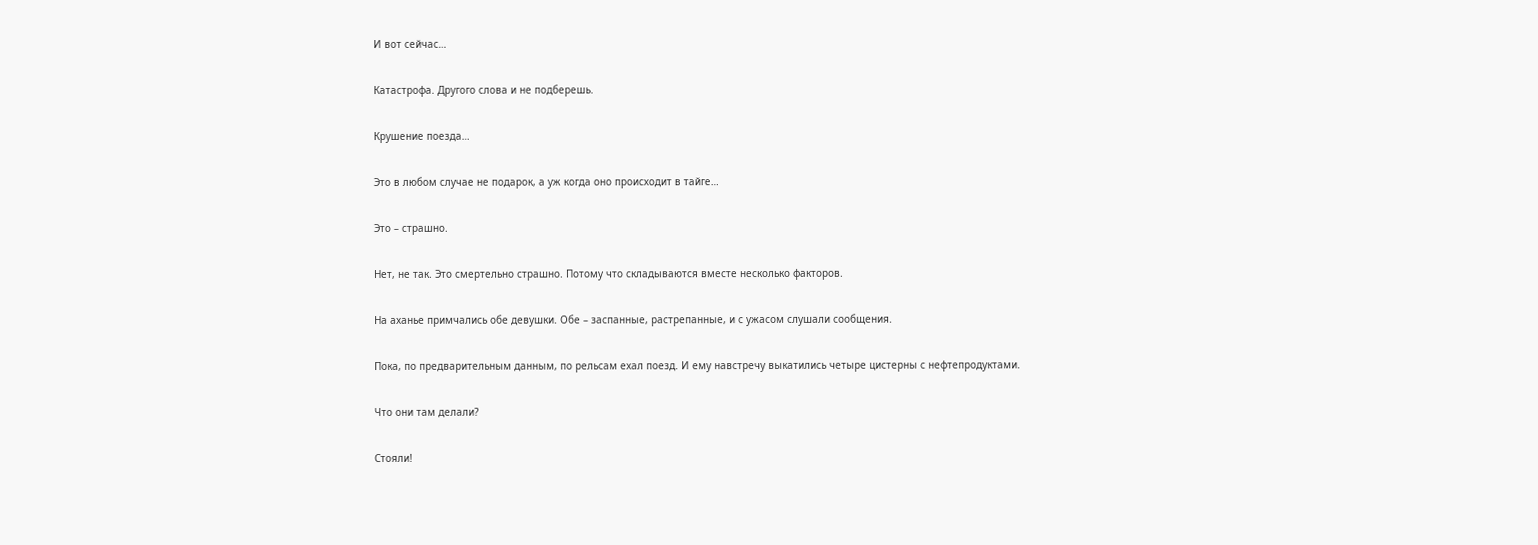И вот сейчас…

Катастрофа. Другого слова и не подберешь.

Крушение поезда…

Это в любом случае не подарок, а уж когда оно происходит в тайге…

Это – страшно.

Нет, не так. Это смертельно страшно. Потому что складываются вместе несколько факторов.

На аханье примчались обе девушки. Обе – заспанные, растрепанные, и с ужасом слушали сообщения.

Пока, по предварительным данным, по рельсам ехал поезд. И ему навстречу выкатились четыре цистерны с нефтепродуктами.

Что они там делали?

Стояли!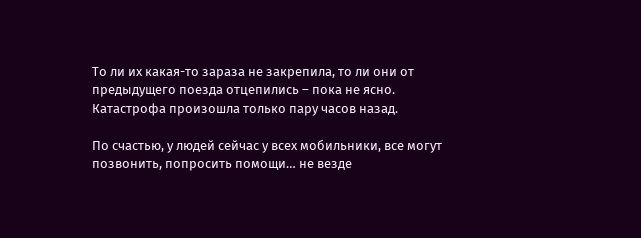То ли их какая-то зараза не закрепила, то ли они от предыдущего поезда отцепились – пока не ясно. Катастрофа произошла только пару часов назад.

По счастью, у людей сейчас у всех мобильники, все могут позвонить, попросить помощи… не везде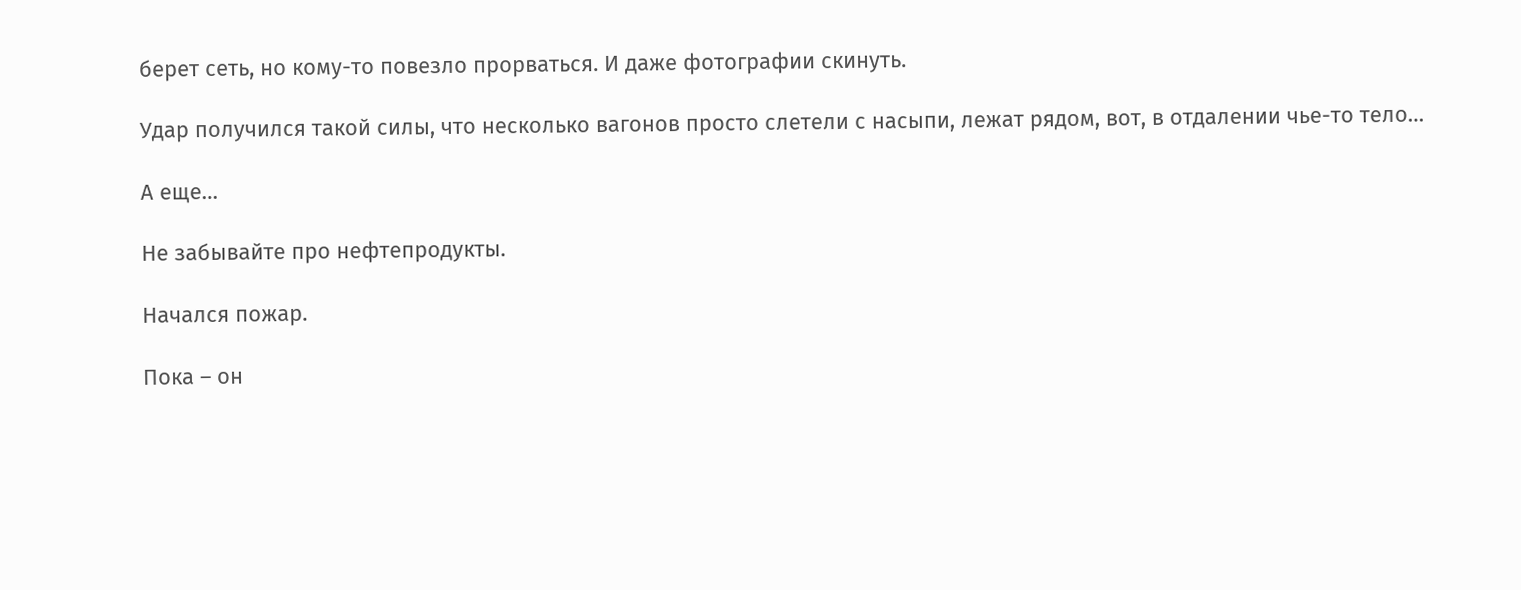берет сеть, но кому-то повезло прорваться. И даже фотографии скинуть.

Удар получился такой силы, что несколько вагонов просто слетели с насыпи, лежат рядом, вот, в отдалении чье-то тело…

А еще…

Не забывайте про нефтепродукты.

Начался пожар.

Пока – он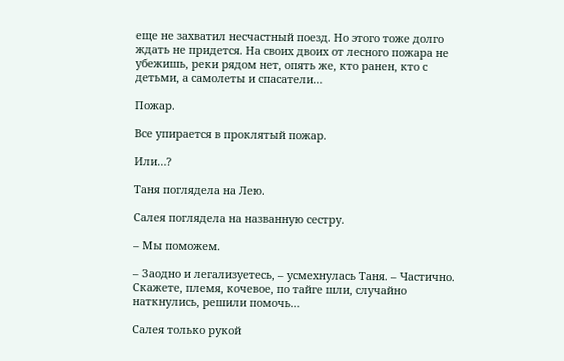еще не захватил несчастный поезд. Но этого тоже долго ждать не придется. На своих двоих от лесного пожара не убежишь, реки рядом нет, опять же, кто ранен, кто с детьми, а самолеты и спасатели…

Пожар.

Все упирается в проклятый пожар.

Или…?

Таня поглядела на Лею.

Салея поглядела на названную сестру.

– Мы поможем.

– Заодно и легализуетесь, – усмехнулась Таня. – Частично. Скажете, племя, кочевое, по тайге шли, случайно наткнулись, решили помочь…

Салея только рукой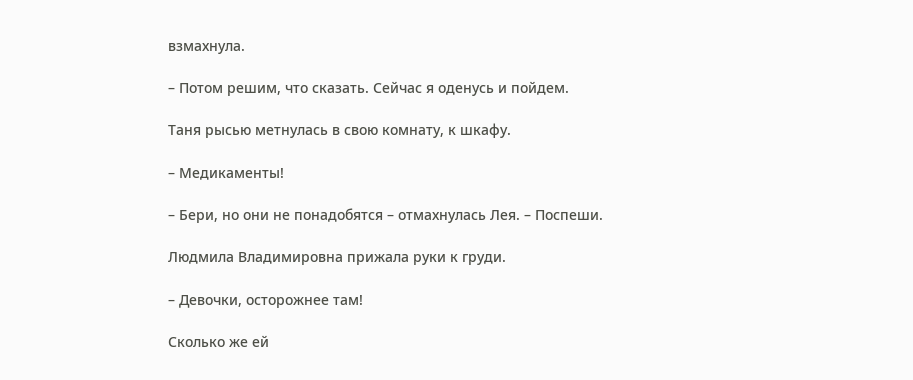взмахнула.

– Потом решим, что сказать. Сейчас я оденусь и пойдем.

Таня рысью метнулась в свою комнату, к шкафу.

– Медикаменты!

– Бери, но они не понадобятся – отмахнулась Лея. – Поспеши.

Людмила Владимировна прижала руки к груди.

– Девочки, осторожнее там!

Сколько же ей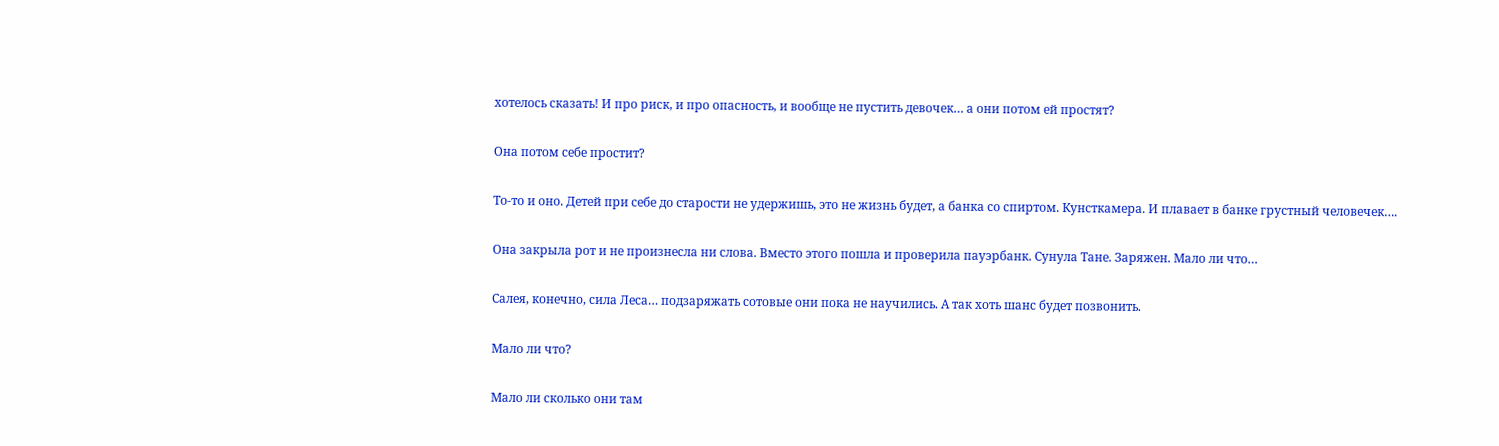хотелось сказать! И про риск, и про опасность, и вообще не пустить девочек… а они потом ей простят?

Она потом себе простит?

То-то и оно. Детей при себе до старости не удержишь, это не жизнь будет, а банка со спиртом. Кунсткамера. И плавает в банке грустный человечек….

Она закрыла рот и не произнесла ни слова. Вместо этого пошла и проверила пауэрбанк. Сунула Тане. Заряжен. Мало ли что…

Салея, конечно, сила Леса… подзаряжать сотовые они пока не научились. А так хоть шанс будет позвонить.

Мало ли что?

Мало ли сколько они там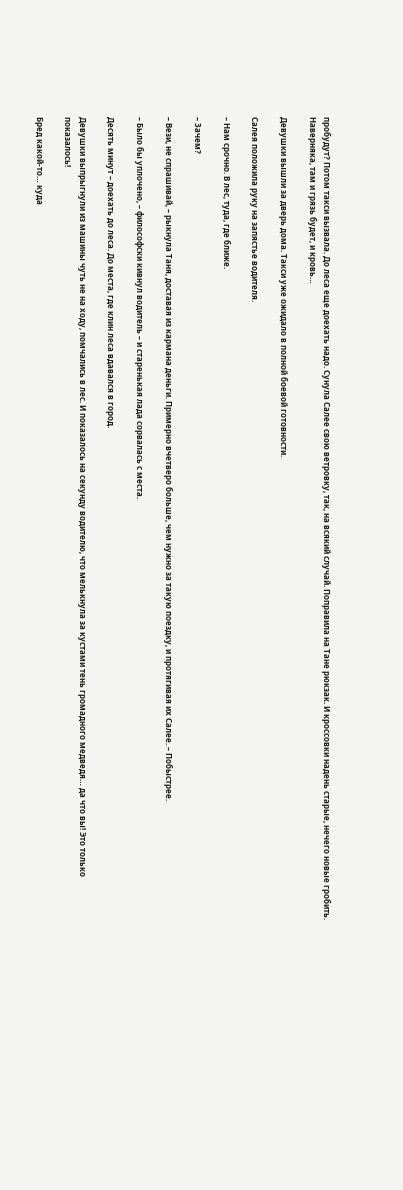пробудут? Потом такси вызвала. До леса еще доехать надо. Сунула Салее свою ветровку, так, на всякий случай. Поправила на Тане рюкзак. И кроссовки надень старые, нечего новые гробить. Наверняка, там и грязь будет, и кровь…

Девушки вышли за дверь дома. Такси уже ожидало в полной боевой готовности.

Салея положила руку на запястье водителя.

– Нам срочно. В лес, туда, где ближе.

– Зачем?

– Вези, не спрашивай, – рыкнула Таня, доставая из кармана деньги. Примерно вчетверо больше, чем нужно за такую поездку, и протягивая их Салее. – Побыстрее.

– Было бы уплочено, – философски кивнул водитель – и старенькая лада сорвалась с места.

Десять минут – доехать до леса. До места, где клин леса вдавался в город.

Девушки выпрыгнули из машины чуть не на ходу, помчались в лес. И показалось на секунду водителю, что мелькнула за кустами тень громадного медведя… да что вы! Это только показалось!

Бред какой-то… куда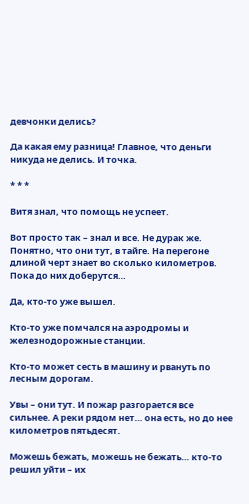девчонки делись?

Да какая ему разница! Главное, что деньги никуда не делись. И точка.

* * *

Витя знал, что помощь не успеет.

Вот просто так – знал и все. Не дурак же. Понятно, что они тут, в тайге. На перегоне длиной черт знает во сколько километров. Пока до них доберутся…

Да, кто-то уже вышел.

Кто-то уже помчался на аэродромы и железнодорожные станции.

Кто-то может сесть в машину и рвануть по лесным дорогам.

Увы – они тут. И пожар разгорается все сильнее. А реки рядом нет… она есть, но до нее километров пятьдесят.

Можешь бежать, можешь не бежать… кто-то решил уйти – их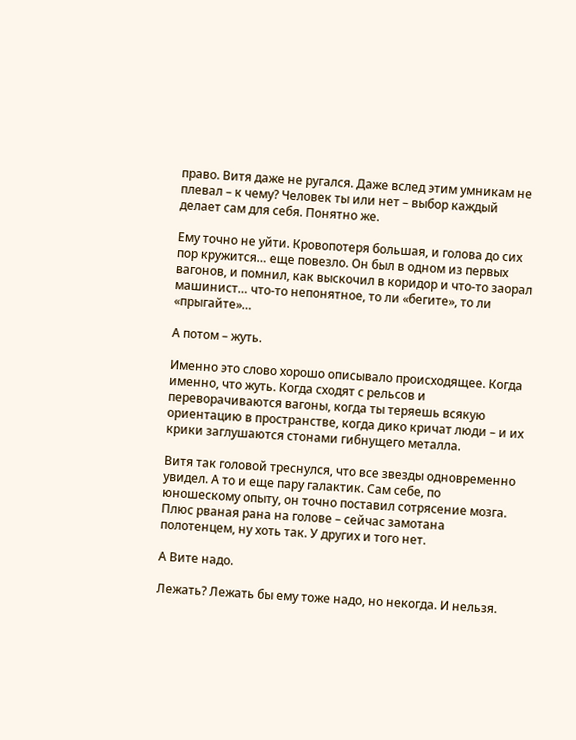право. Витя даже не ругался. Даже вслед этим умникам не плевал – к чему? Человек ты или нет – выбор каждый делает сам для себя. Понятно же.

Ему точно не уйти. Кровопотеря большая, и голова до сих пор кружится… еще повезло. Он был в одном из первых вагонов, и помнил, как выскочил в коридор и что-то заорал машинист… что-то непонятное, то ли «бегите», то ли «прыгайте»…

А потом – жуть.

Именно это слово хорошо описывало происходящее. Когда именно, что жуть. Когда сходят с рельсов и переворачиваются вагоны, когда ты теряешь всякую ориентацию в пространстве, когда дико кричат люди – и их крики заглушаются стонами гибнущего металла.

Витя так головой треснулся, что все звезды одновременно увидел. А то и еще пару галактик. Сам себе, по юношескому опыту, он точно поставил сотрясение мозга. Плюс рваная рана на голове – сейчас замотана полотенцем, ну хоть так. У других и того нет.

А Вите надо.

Лежать? Лежать бы ему тоже надо, но некогда. И нельзя.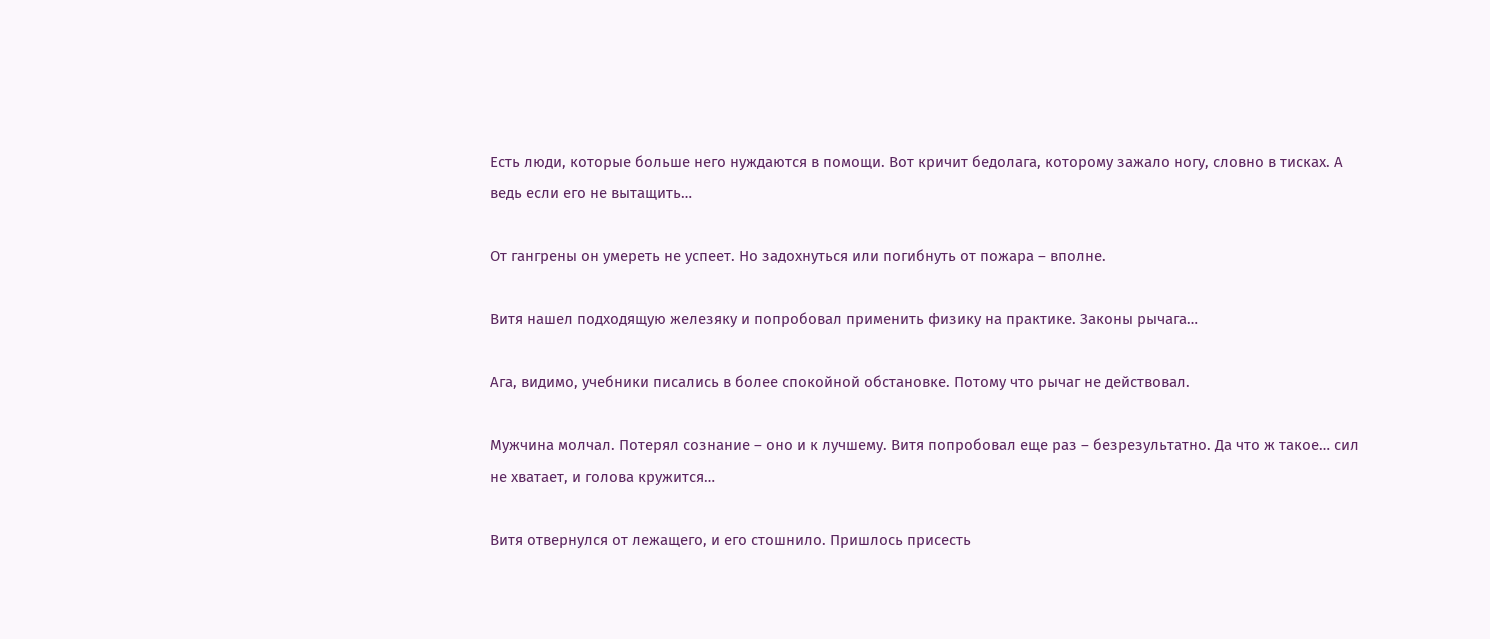Есть люди, которые больше него нуждаются в помощи. Вот кричит бедолага, которому зажало ногу, словно в тисках. А ведь если его не вытащить…

От гангрены он умереть не успеет. Но задохнуться или погибнуть от пожара – вполне.

Витя нашел подходящую железяку и попробовал применить физику на практике. Законы рычага…

Ага, видимо, учебники писались в более спокойной обстановке. Потому что рычаг не действовал.

Мужчина молчал. Потерял сознание – оно и к лучшему. Витя попробовал еще раз – безрезультатно. Да что ж такое… сил не хватает, и голова кружится…

Витя отвернулся от лежащего, и его стошнило. Пришлось присесть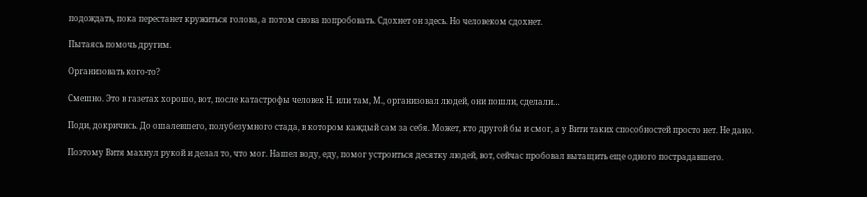подождать, пока перестанет кружиться голова, а потом снова попробовать. Сдохнет он здесь. Но человеком сдохнет.

Пытаясь помочь другим.

Организовать кого-то?

Смешно. Это в газетах хорошо, вот, после катастрофы человек Н. или там, М., организовал людей, они пошли, сделали…

Поди, докричись. До ошалевшего, полубезумного стада, в котором каждый сам за себя. Может, кто другой бы и смог, а у Вити таких способностей просто нет. Не дано.

Поэтому Витя махнул рукой и делал то, что мог. Нашел воду, еду, помог устроиться десятку людей, вот, сейчас пробовал вытащить еще одного пострадавшего.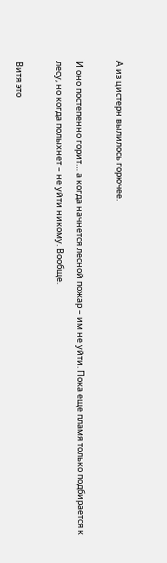А из цистерн вылилось горючее.

И оно постепенно горит… а когда начнется лесной пожар – им не уйти. Пока еще пламя только подбирается к лесу, но когда полыхнет – не уйти никому. Вообще.

Витя это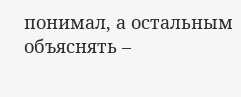понимал, а остальным объяснять –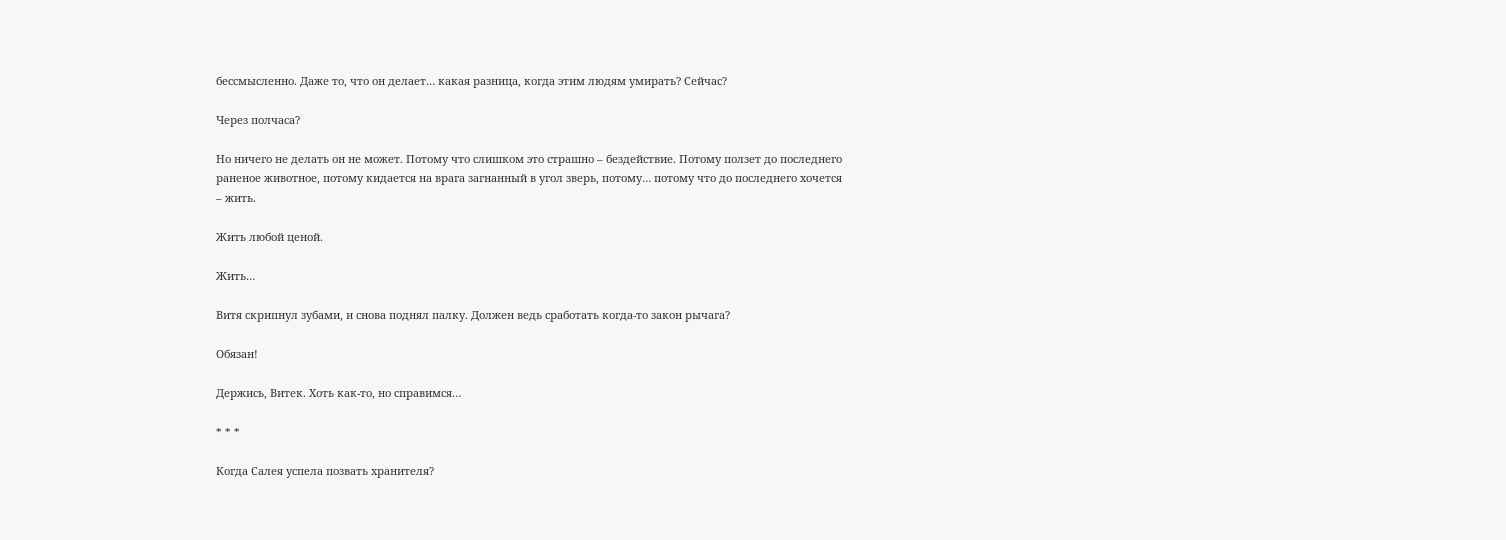бессмысленно. Даже то, что он делает… какая разница, когда этим людям умирать? Сейчас?

Через полчаса?

Но ничего не делать он не может. Потому что слишком это страшно – бездействие. Потому ползет до последнего раненое животное, потому кидается на врага загнанный в угол зверь, потому… потому что до последнего хочется – жить.

Жить любой ценой.

Жить…

Витя скрипнул зубами, и снова поднял палку. Должен ведь сработать когда-то закон рычага?

Обязан!

Держись, Витек. Хоть как-то, но справимся…

* * *

Когда Салея успела позвать хранителя?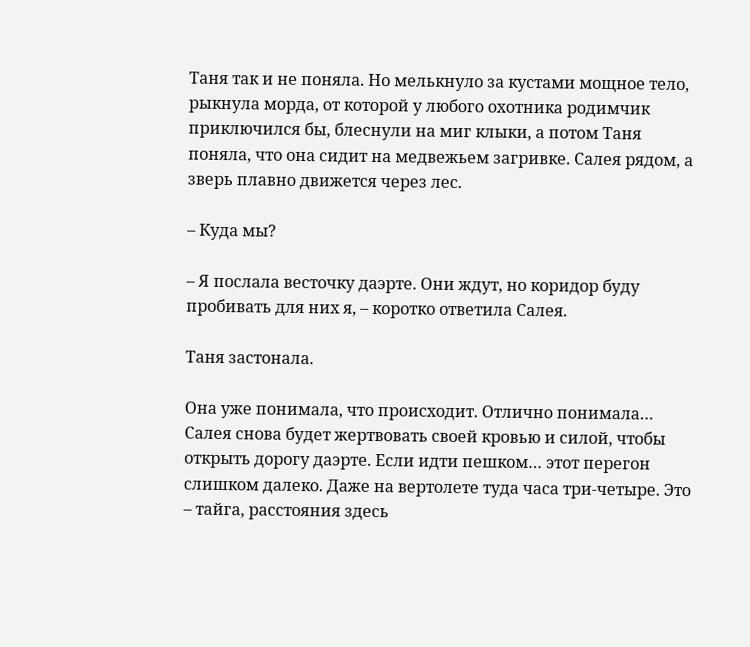Таня так и не поняла. Но мелькнуло за кустами мощное тело, рыкнула морда, от которой у любого охотника родимчик приключился бы, блеснули на миг клыки, а потом Таня поняла, что она сидит на медвежьем загривке. Салея рядом, а зверь плавно движется через лес.

– Куда мы?

– Я послала весточку даэрте. Они ждут, но коридор буду пробивать для них я, – коротко ответила Салея.

Таня застонала.

Она уже понимала, что происходит. Отлично понимала… Салея снова будет жертвовать своей кровью и силой, чтобы открыть дорогу даэрте. Если идти пешком… этот перегон слишком далеко. Даже на вертолете туда часа три-четыре. Это – тайга, расстояния здесь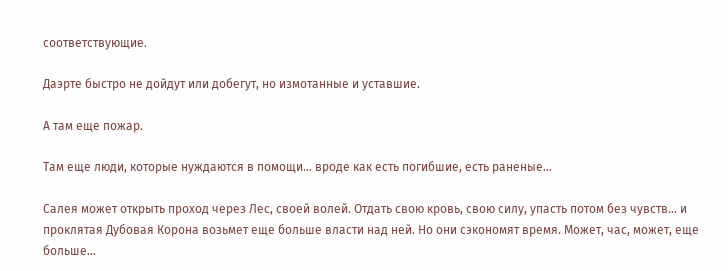соответствующие.

Даэрте быстро не дойдут или добегут, но измотанные и уставшие.

А там еще пожар.

Там еще люди, которые нуждаются в помощи… вроде как есть погибшие, есть раненые…

Салея может открыть проход через Лес, своей волей. Отдать свою кровь, свою силу, упасть потом без чувств… и проклятая Дубовая Корона возьмет еще больше власти над ней. Но они сэкономят время. Может, час, может, еще больше…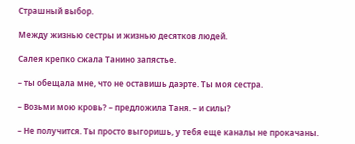Страшный выбор.

Между жизнью сестры и жизнью десятков людей.

Салея крепко сжала Танино запястье.

– ты обещала мне, что не оставишь даэрте. Ты моя сестра.

– Возьми мою кровь? – предложила Таня. – и силы?

– Не получится. Ты просто выгоришь, у тебя еще каналы не прокачаны.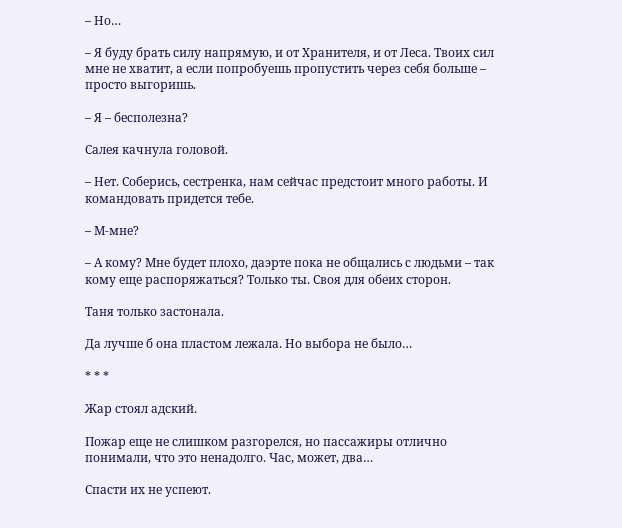– Но…

– Я буду брать силу напрямую, и от Хранителя, и от Леса. Твоих сил мне не хватит, а если попробуешь пропустить через себя больше – просто выгоришь.

– Я – бесполезна?

Салея качнула головой.

– Нет. Соберись, сестренка, нам сейчас предстоит много работы. И командовать придется тебе.

– М-мне?

– А кому? Мне будет плохо, даэрте пока не общались с людьми – так кому еще распоряжаться? Только ты. Своя для обеих сторон.

Таня только застонала.

Да лучше б она пластом лежала. Но выбора не было…

* * *

Жар стоял адский.

Пожар еще не слишком разгорелся, но пассажиры отлично понимали, что это ненадолго. Час, может, два…

Спасти их не успеют.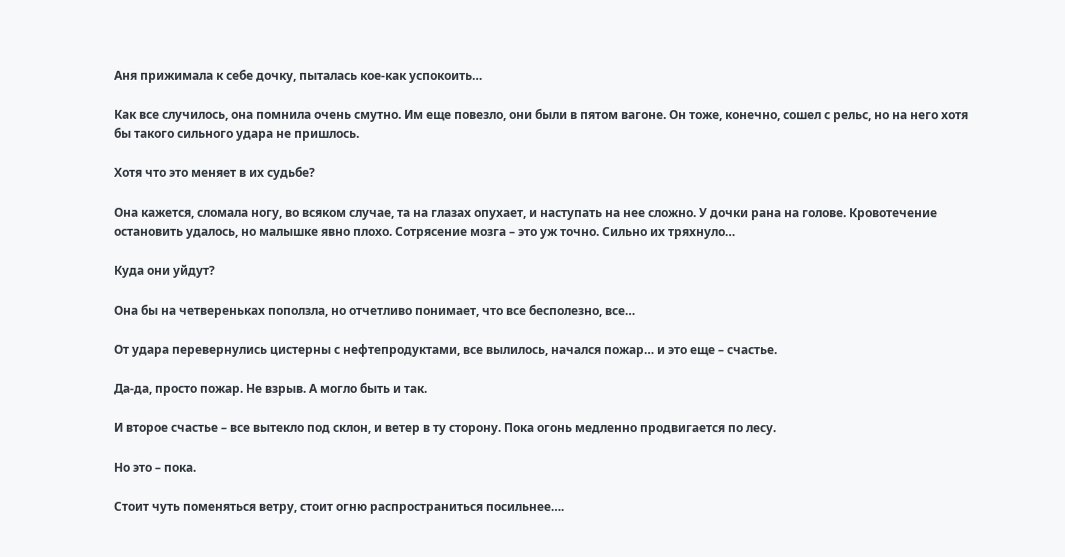Аня прижимала к себе дочку, пыталась кое-как успокоить…

Как все случилось, она помнила очень смутно. Им еще повезло, они были в пятом вагоне. Он тоже, конечно, сошел с рельс, но на него хотя бы такого сильного удара не пришлось.

Хотя что это меняет в их судьбе?

Она кажется, сломала ногу, во всяком случае, та на глазах опухает, и наступать на нее сложно. У дочки рана на голове. Кровотечение остановить удалось, но малышке явно плохо. Сотрясение мозга – это уж точно. Сильно их тряхнуло…

Куда они уйдут?

Она бы на четвереньках поползла, но отчетливо понимает, что все бесполезно, все…

От удара перевернулись цистерны с нефтепродуктами, все вылилось, начался пожар… и это еще – счастье.

Да-да, просто пожар. Не взрыв. А могло быть и так.

И второе счастье – все вытекло под склон, и ветер в ту сторону. Пока огонь медленно продвигается по лесу.

Но это – пока.

Стоит чуть поменяться ветру, стоит огню распространиться посильнее….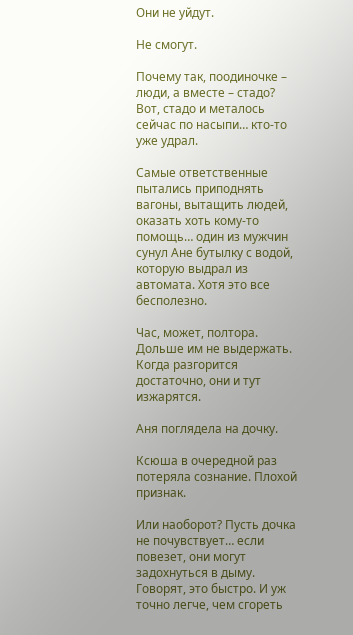Они не уйдут.

Не смогут.

Почему так, поодиночке – люди, а вместе – стадо? Вот, стадо и металось сейчас по насыпи… кто-то уже удрал.

Самые ответственные пытались приподнять вагоны, вытащить людей, оказать хоть кому-то помощь… один из мужчин сунул Ане бутылку с водой, которую выдрал из автомата. Хотя это все бесполезно.

Час, может, полтора. Дольше им не выдержать. Когда разгорится достаточно, они и тут изжарятся.

Аня поглядела на дочку.

Ксюша в очередной раз потеряла сознание. Плохой признак.

Или наоборот? Пусть дочка не почувствует… если повезет, они могут задохнуться в дыму. Говорят, это быстро. И уж точно легче, чем сгореть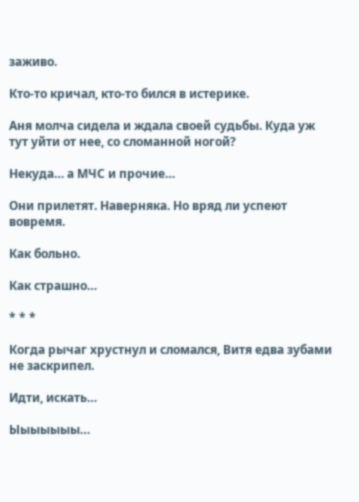заживо.

Кто-то кричал, кто-то бился в истерике.

Аня молча сидела и ждала своей судьбы. Куда уж тут уйти от нее, со сломанной ногой?

Некуда… а МЧС и прочие…

Они прилетят. Наверняка. Но вряд ли успеют вовремя.

Как больно.

Как страшно…

* * *

Когда рычаг хрустнул и сломался, Витя едва зубами не заскрипел.

Идти, искать…

Ыыыыыыы…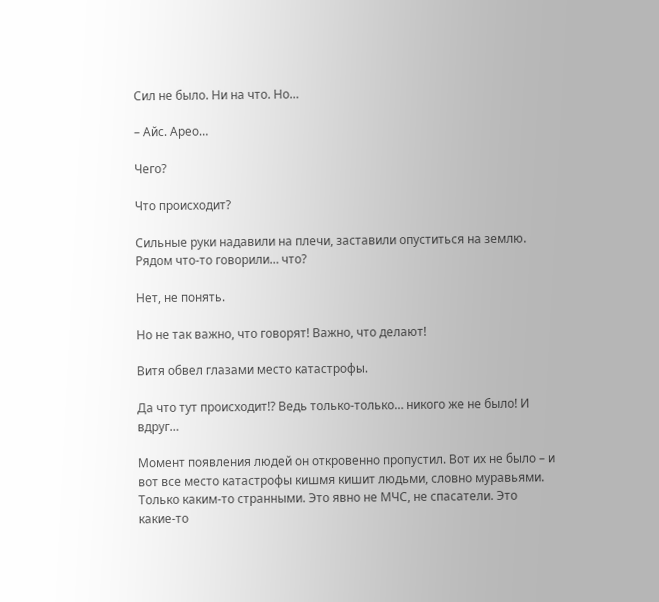Сил не было. Ни на что. Но…

– Айс. Арео…

Чего?

Что происходит?

Сильные руки надавили на плечи, заставили опуститься на землю. Рядом что-то говорили… что?

Нет, не понять.

Но не так важно, что говорят! Важно, что делают!

Витя обвел глазами место катастрофы.

Да что тут происходит⁉ Ведь только-только… никого же не было! И вдруг…

Момент появления людей он откровенно пропустил. Вот их не было – и вот все место катастрофы кишмя кишит людьми, словно муравьями. Только каким-то странными. Это явно не МЧС, не спасатели. Это какие-то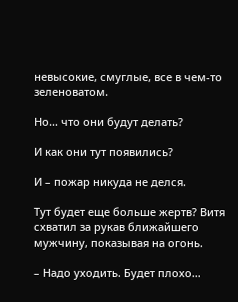невысокие, смуглые, все в чем-то зеленоватом.

Но… что они будут делать?

И как они тут появились?

И – пожар никуда не делся.

Тут будет еще больше жертв? Витя схватил за рукав ближайшего мужчину, показывая на огонь.

– Надо уходить. Будет плохо…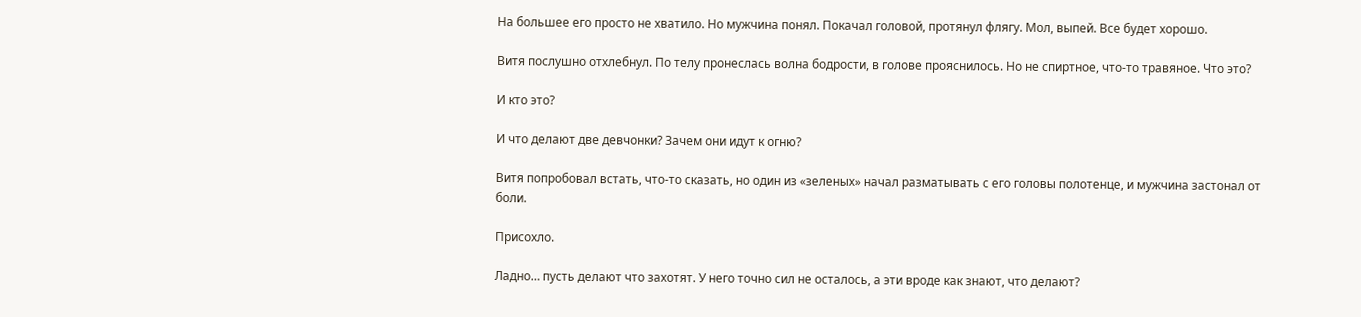На большее его просто не хватило. Но мужчина понял. Покачал головой, протянул флягу. Мол, выпей. Все будет хорошо.

Витя послушно отхлебнул. По телу пронеслась волна бодрости, в голове прояснилось. Но не спиртное, что-то травяное. Что это?

И кто это?

И что делают две девчонки? Зачем они идут к огню?

Витя попробовал встать, что-то сказать, но один из «зеленых» начал разматывать с его головы полотенце, и мужчина застонал от боли.

Присохло.

Ладно… пусть делают что захотят. У него точно сил не осталось, а эти вроде как знают, что делают?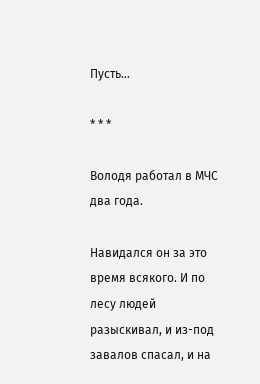Пусть…

* * *

Володя работал в МЧС два года.

Навидался он за это время всякого. И по лесу людей разыскивал, и из-под завалов спасал, и на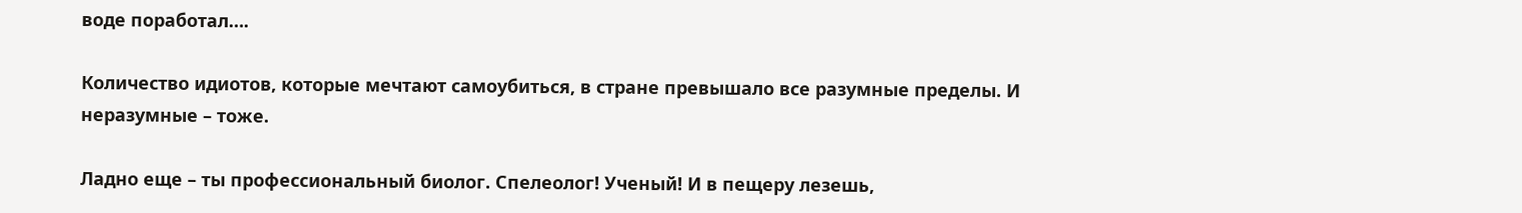воде поработал….

Количество идиотов, которые мечтают самоубиться, в стране превышало все разумные пределы. И неразумные – тоже.

Ладно еще – ты профессиональный биолог. Спелеолог! Ученый! И в пещеру лезешь,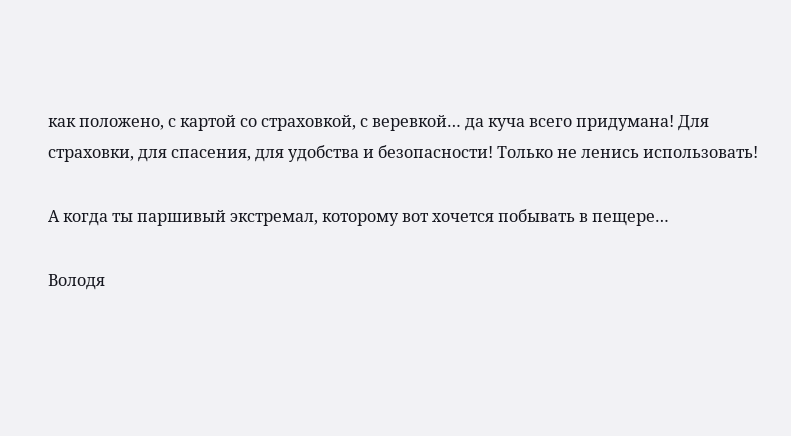как положено, с картой со страховкой, с веревкой… да куча всего придумана! Для страховки, для спасения, для удобства и безопасности! Только не ленись использовать!

А когда ты паршивый экстремал, которому вот хочется побывать в пещере…

Володя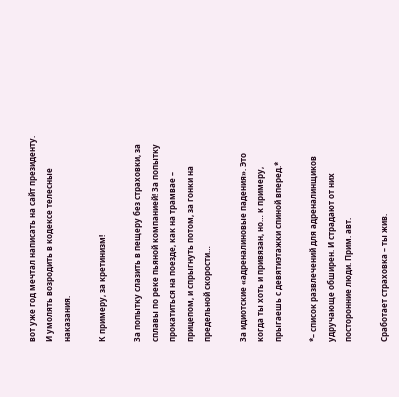вот уже год мечтал написать на сайт президенту. И умолять возродить в кодексе телесные наказания.

К примеру, за кретинизм!

За попытку слазить в пещеру без страховки, за сплавы по реке пьяной компанией! За попытку прокатиться на поезде, как на трамвае – прицепом, и спрыгнуть потом, за гонки на предельной скорости…

За идиотские «адреналиновые падения». Это когда ты хоть и привязан, но… к примеру, прыгаешь с девятиэтажки спиной вперед.*

*– список развлечений для адреналинщиков удручающе обширен. И страдают от них посторонние люди. Прим. авт.

Сработает страховка – ты жив.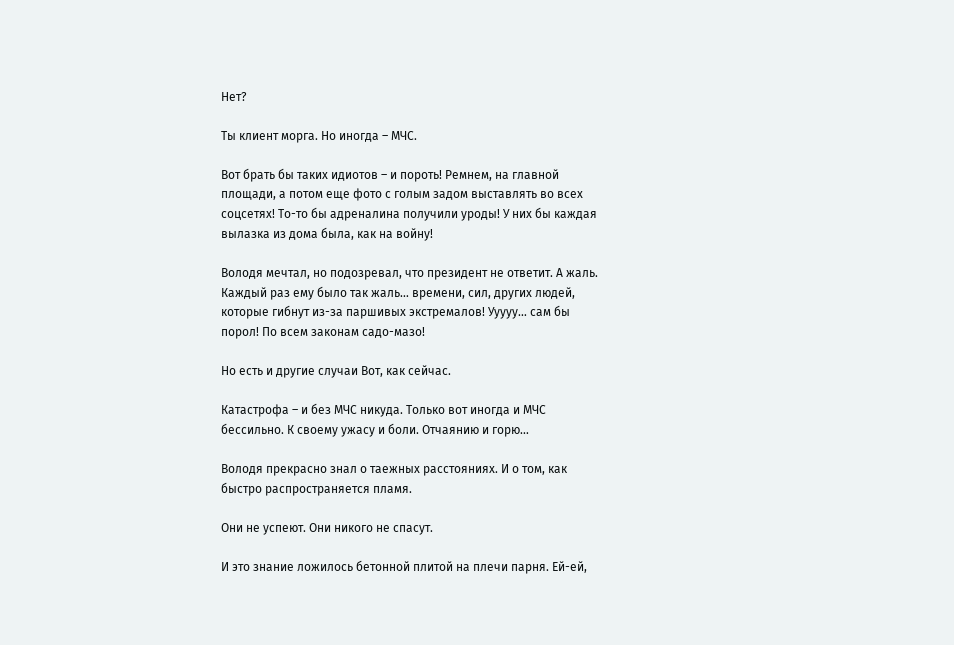Нет?

Ты клиент морга. Но иногда – МЧС.

Вот брать бы таких идиотов – и пороть! Ремнем, на главной площади, а потом еще фото с голым задом выставлять во всех соцсетях! То-то бы адреналина получили уроды! У них бы каждая вылазка из дома была, как на войну!

Володя мечтал, но подозревал, что президент не ответит. А жаль. Каждый раз ему было так жаль… времени, сил, других людей, которые гибнут из-за паршивых экстремалов! Ууууу… сам бы порол! По всем законам садо-мазо!

Но есть и другие случаи Вот, как сейчас.

Катастрофа – и без МЧС никуда. Только вот иногда и МЧС бессильно. К своему ужасу и боли. Отчаянию и горю…

Володя прекрасно знал о таежных расстояниях. И о том, как быстро распространяется пламя.

Они не успеют. Они никого не спасут.

И это знание ложилось бетонной плитой на плечи парня. Ей-ей,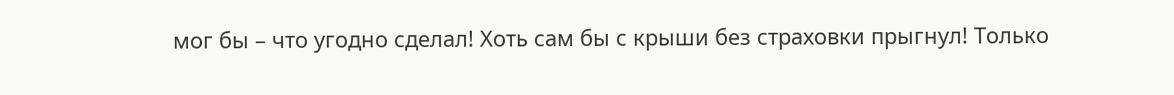мог бы – что угодно сделал! Хоть сам бы с крыши без страховки прыгнул! Только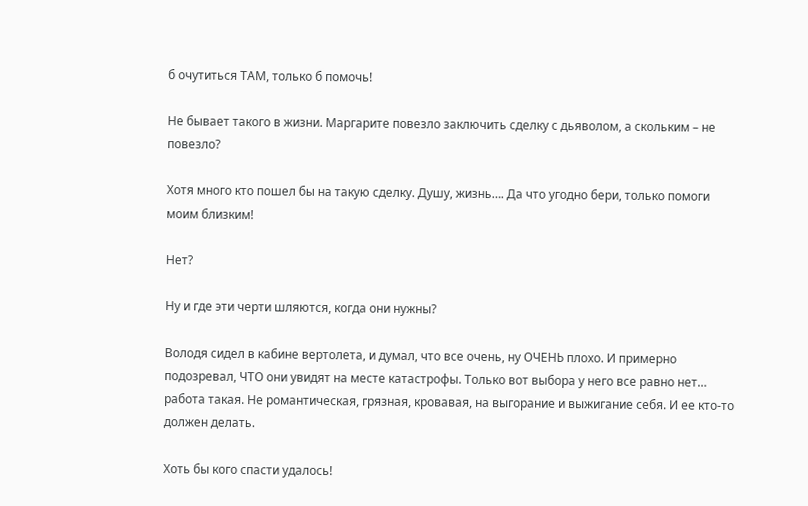б очутиться ТАМ, только б помочь!

Не бывает такого в жизни. Маргарите повезло заключить сделку с дьяволом, а скольким – не повезло?

Хотя много кто пошел бы на такую сделку. Душу, жизнь…. Да что угодно бери, только помоги моим близким!

Нет?

Ну и где эти черти шляются, когда они нужны?

Володя сидел в кабине вертолета, и думал, что все очень, ну ОЧЕНЬ плохо. И примерно подозревал, ЧТО они увидят на месте катастрофы. Только вот выбора у него все равно нет… работа такая. Не романтическая, грязная, кровавая, на выгорание и выжигание себя. И ее кто-то должен делать.

Хоть бы кого спасти удалось!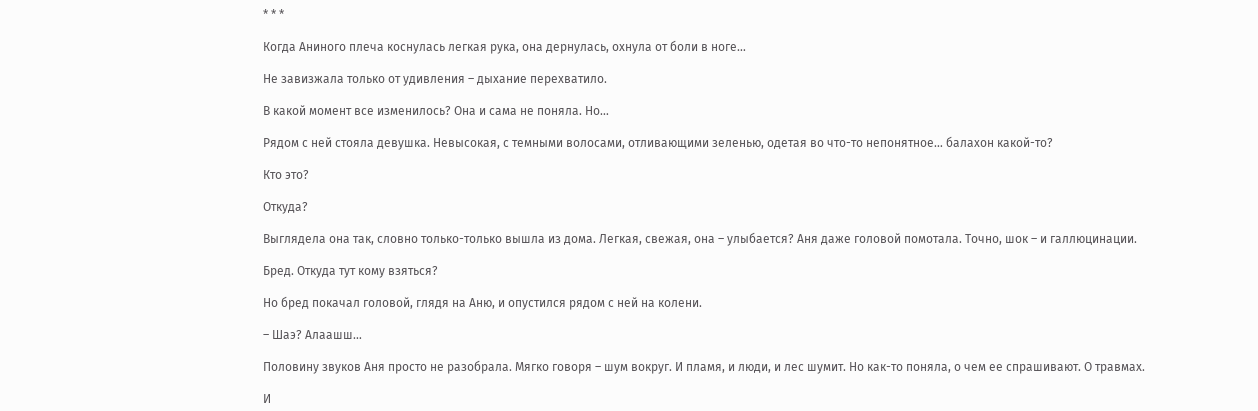* * *

Когда Аниного плеча коснулась легкая рука, она дернулась, охнула от боли в ноге…

Не завизжала только от удивления – дыхание перехватило.

В какой момент все изменилось? Она и сама не поняла. Но…

Рядом с ней стояла девушка. Невысокая, с темными волосами, отливающими зеленью, одетая во что-то непонятное… балахон какой-то?

Кто это?

Откуда?

Выглядела она так, словно только-только вышла из дома. Легкая, свежая, она – улыбается? Аня даже головой помотала. Точно, шок – и галлюцинации.

Бред. Откуда тут кому взяться?

Но бред покачал головой, глядя на Аню, и опустился рядом с ней на колени.

– Шаэ? Алаашш…

Половину звуков Аня просто не разобрала. Мягко говоря – шум вокруг. И пламя, и люди, и лес шумит. Но как-то поняла, о чем ее спрашивают. О травмах.

И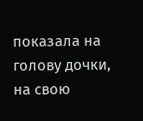показала на голову дочки, на свою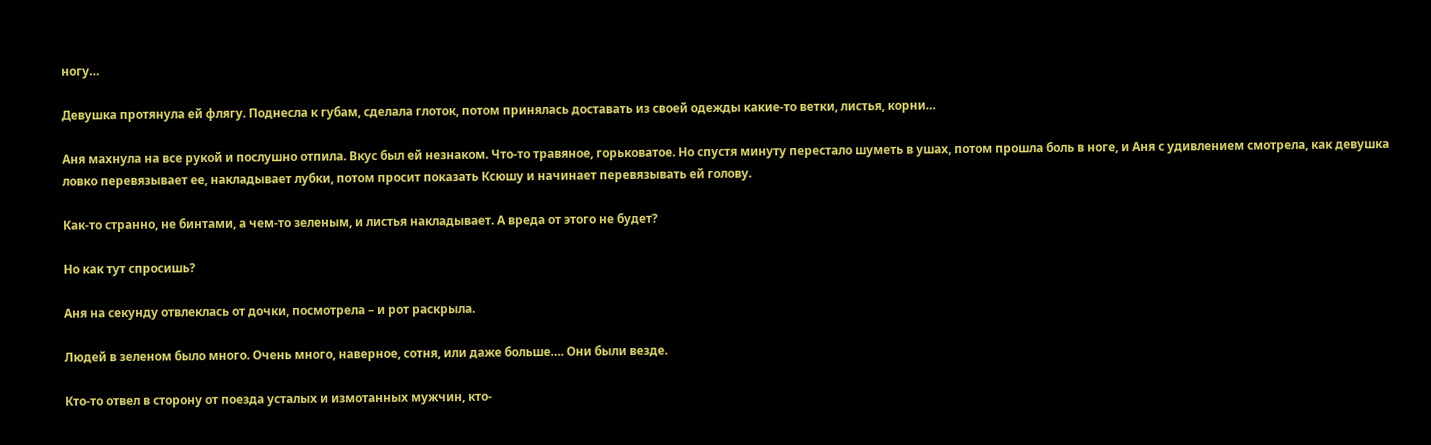ногу…

Девушка протянула ей флягу. Поднесла к губам, сделала глоток, потом принялась доставать из своей одежды какие-то ветки, листья, корни…

Аня махнула на все рукой и послушно отпила. Вкус был ей незнаком. Что-то травяное, горьковатое. Но спустя минуту перестало шуметь в ушах, потом прошла боль в ноге, и Аня с удивлением смотрела, как девушка ловко перевязывает ее, накладывает лубки, потом просит показать Ксюшу и начинает перевязывать ей голову.

Как-то странно, не бинтами, а чем-то зеленым, и листья накладывает. А вреда от этого не будет?

Но как тут спросишь?

Аня на секунду отвлеклась от дочки, посмотрела – и рот раскрыла.

Людей в зеленом было много. Очень много, наверное, сотня, или даже больше…. Они были везде.

Кто-то отвел в сторону от поезда усталых и измотанных мужчин, кто-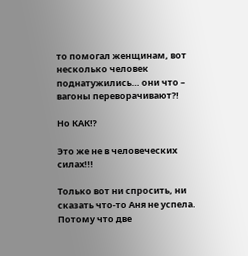то помогал женщинам, вот несколько человек поднатужились… они что – вагоны переворачивают⁈

Но КАК⁉

Это же не в человеческих силах!!!

Только вот ни спросить, ни сказать что-то Аня не успела. Потому что две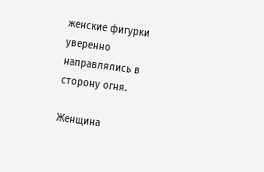женские фигурки уверенно направлялись в сторону огня.

Женщина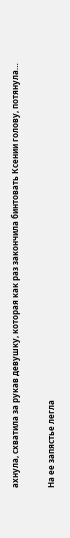ахнула, схватила за рукав девушку, которая как раз закончила бинтовать Ксении голову, потянула…

На ее запястье легла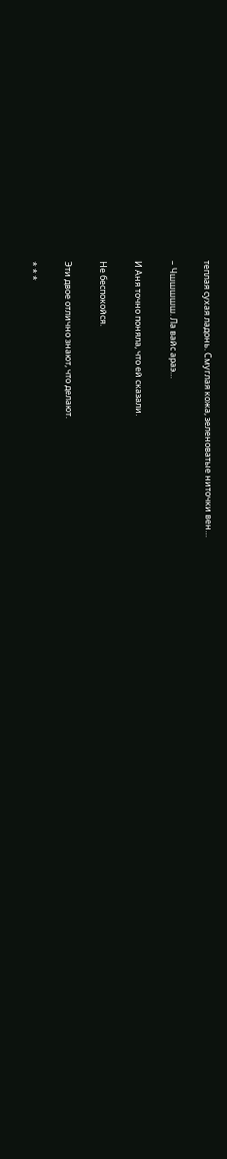теплая сухая ладонь. Смуглая кожа, зеленоватые ниточки вен…

– Чшшшшш. Ла вайс араэ…

И Аня точно поняла, что ей сказали.

Не беспокойся.

Эти двое отлично знают, что делают.

* * *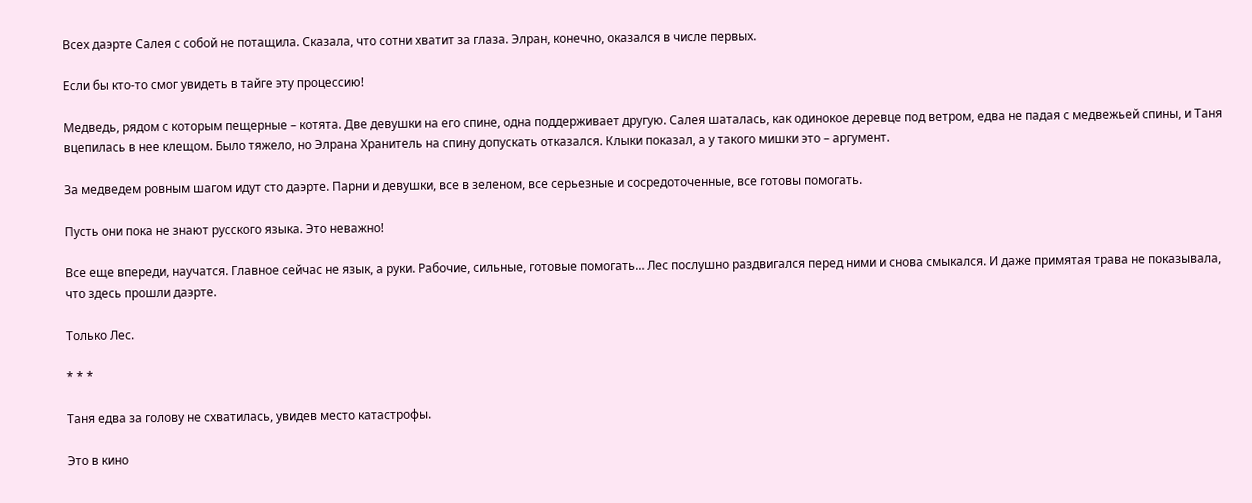Всех даэрте Салея с собой не потащила. Сказала, что сотни хватит за глаза. Элран, конечно, оказался в числе первых.

Если бы кто-то смог увидеть в тайге эту процессию!

Медведь, рядом с которым пещерные – котята. Две девушки на его спине, одна поддерживает другую. Салея шаталась, как одинокое деревце под ветром, едва не падая с медвежьей спины, и Таня вцепилась в нее клещом. Было тяжело, но Элрана Хранитель на спину допускать отказался. Клыки показал, а у такого мишки это – аргумент.

За медведем ровным шагом идут сто даэрте. Парни и девушки, все в зеленом, все серьезные и сосредоточенные, все готовы помогать.

Пусть они пока не знают русского языка. Это неважно!

Все еще впереди, научатся. Главное сейчас не язык, а руки. Рабочие, сильные, готовые помогать… Лес послушно раздвигался перед ними и снова смыкался. И даже примятая трава не показывала, что здесь прошли даэрте.

Только Лес.

* * *

Таня едва за голову не схватилась, увидев место катастрофы.

Это в кино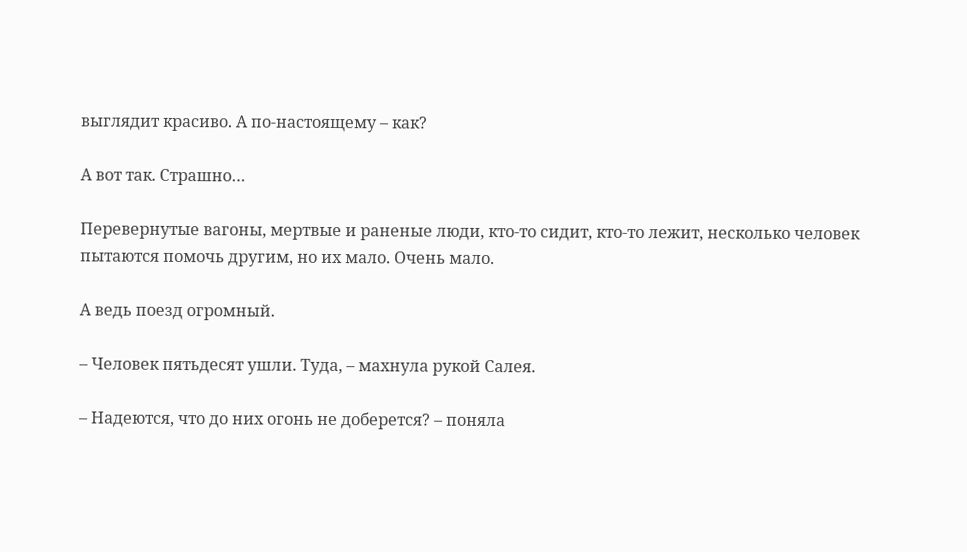выглядит красиво. А по-настоящему – как?

А вот так. Страшно…

Перевернутые вагоны, мертвые и раненые люди, кто-то сидит, кто-то лежит, несколько человек пытаются помочь другим, но их мало. Очень мало.

А ведь поезд огромный.

– Человек пятьдесят ушли. Туда, – махнула рукой Салея.

– Надеются, что до них огонь не доберется? – поняла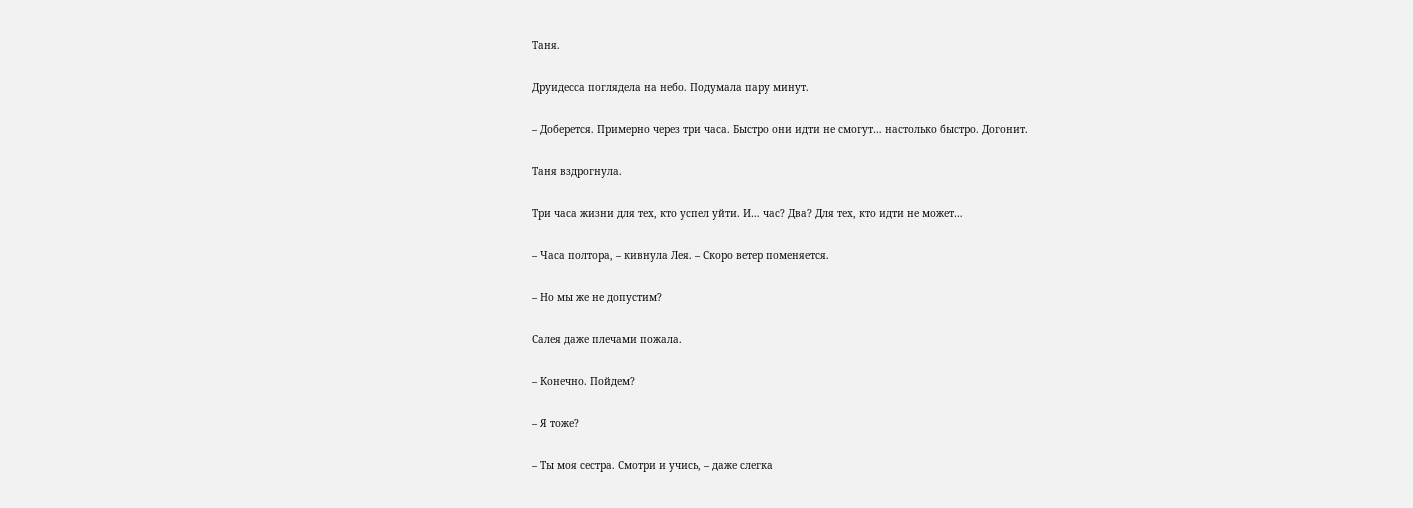Таня.

Друидесса поглядела на небо. Подумала пару минут.

– Доберется. Примерно через три часа. Быстро они идти не смогут… настолько быстро. Догонит.

Таня вздрогнула.

Три часа жизни для тех, кто успел уйти. И… час? Два? Для тех, кто идти не может…

– Часа полтора, – кивнула Лея. – Скоро ветер поменяется.

– Но мы же не допустим?

Салея даже плечами пожала.

– Конечно. Пойдем?

– Я тоже?

– Ты моя сестра. Смотри и учись, – даже слегка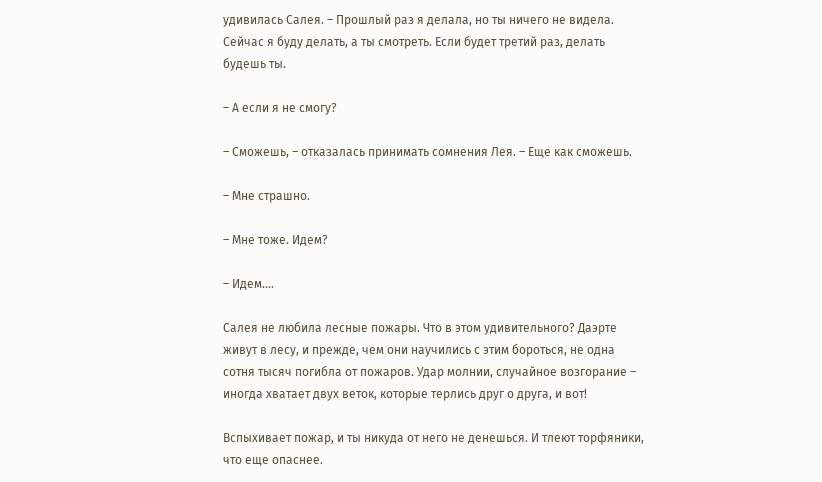удивилась Салея. – Прошлый раз я делала, но ты ничего не видела. Сейчас я буду делать, а ты смотреть. Если будет третий раз, делать будешь ты.

– А если я не смогу?

– Сможешь, – отказалась принимать сомнения Лея. – Еще как сможешь.

– Мне страшно.

– Мне тоже. Идем?

– Идем….

Салея не любила лесные пожары. Что в этом удивительного? Даэрте живут в лесу, и прежде, чем они научились с этим бороться, не одна сотня тысяч погибла от пожаров. Удар молнии, случайное возгорание – иногда хватает двух веток, которые терлись друг о друга, и вот!

Вспыхивает пожар, и ты никуда от него не денешься. И тлеют торфяники, что еще опаснее.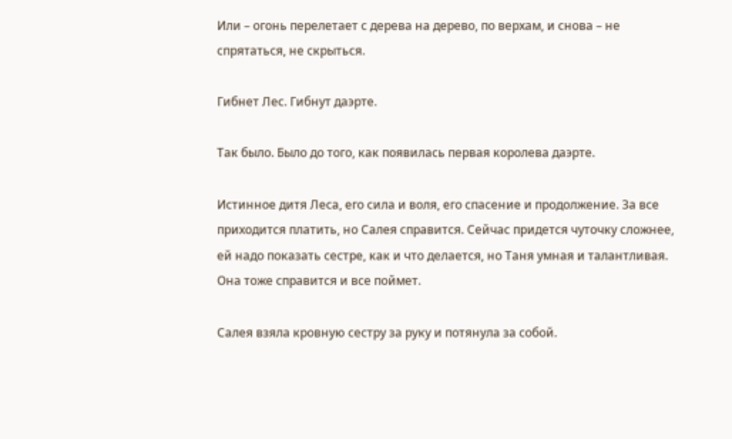Или – огонь перелетает с дерева на дерево, по верхам, и снова – не спрятаться, не скрыться.

Гибнет Лес. Гибнут даэрте.

Так было. Было до того, как появилась первая королева даэрте.

Истинное дитя Леса, его сила и воля, его спасение и продолжение. За все приходится платить, но Салея справится. Сейчас придется чуточку сложнее, ей надо показать сестре, как и что делается, но Таня умная и талантливая. Она тоже справится и все поймет.

Салея взяла кровную сестру за руку и потянула за собой.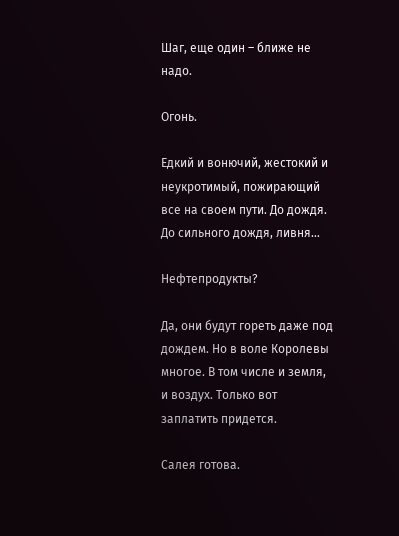Шаг, еще один – ближе не надо.

Огонь.

Едкий и вонючий, жестокий и неукротимый, пожирающий все на своем пути. До дождя. До сильного дождя, ливня…

Нефтепродукты?

Да, они будут гореть даже под дождем. Но в воле Королевы многое. В том числе и земля, и воздух. Только вот заплатить придется.

Салея готова.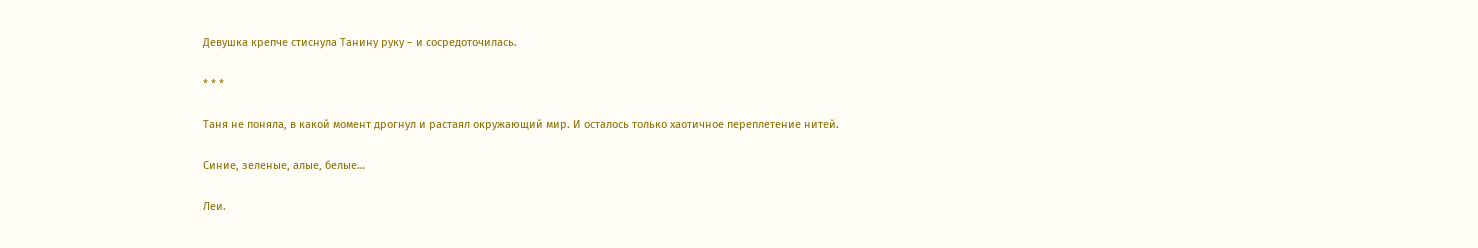Девушка крепче стиснула Танину руку – и сосредоточилась.

* * *

Таня не поняла, в какой момент дрогнул и растаял окружающий мир. И осталось только хаотичное переплетение нитей.

Синие, зеленые, алые, белые…

Леи.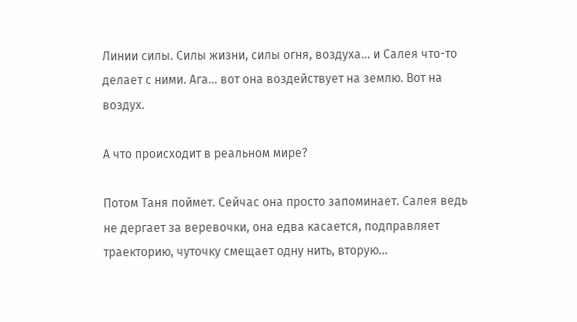Линии силы. Силы жизни, силы огня, воздуха… и Салея что-то делает с ними. Ага… вот она воздействует на землю. Вот на воздух.

А что происходит в реальном мире?

Потом Таня поймет. Сейчас она просто запоминает. Салея ведь не дергает за веревочки, она едва касается, подправляет траекторию, чуточку смещает одну нить, вторую…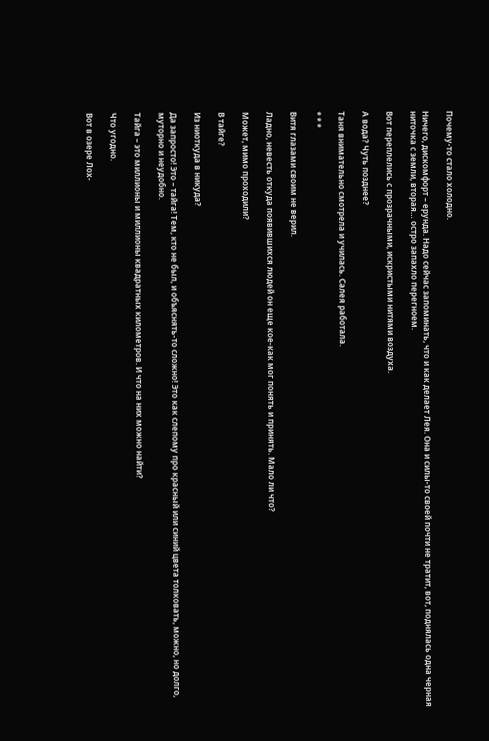Почему-то стало холодно.

Ничего, дискомфорт – ерунда. Надо сейчас запоминать, что и как делает Лея. Она и силы-то своей почти не тратит, вот, поднялась одна черная ниточка с земли, вторая… остро запахло перегноем.

Вот переплелись с прозрачными, искристыми нитями воздуха.

А вода? Чуть позднее?

Таня внимательно смотрела и училась. Салея работала.

* * *

Витя глазами своим не верил.

Ладно, невесть откуда появившихся людей он еще кое-как мог понять и принять. Мало ли что?

Может, мимо проходили?

В тайге?

Из ниоткуда в никуда?

Да запросто! Это – тайга! Тем, кто не был, и объяснять-то сложно! Это как слепому про красный или синий цвета толковать, можно, но долго, муторно и неудобно.

Тайга – это миллионы и миллионы квадратных километров. И что на них можно найти?

Что угодно.

Вот в озере Лох-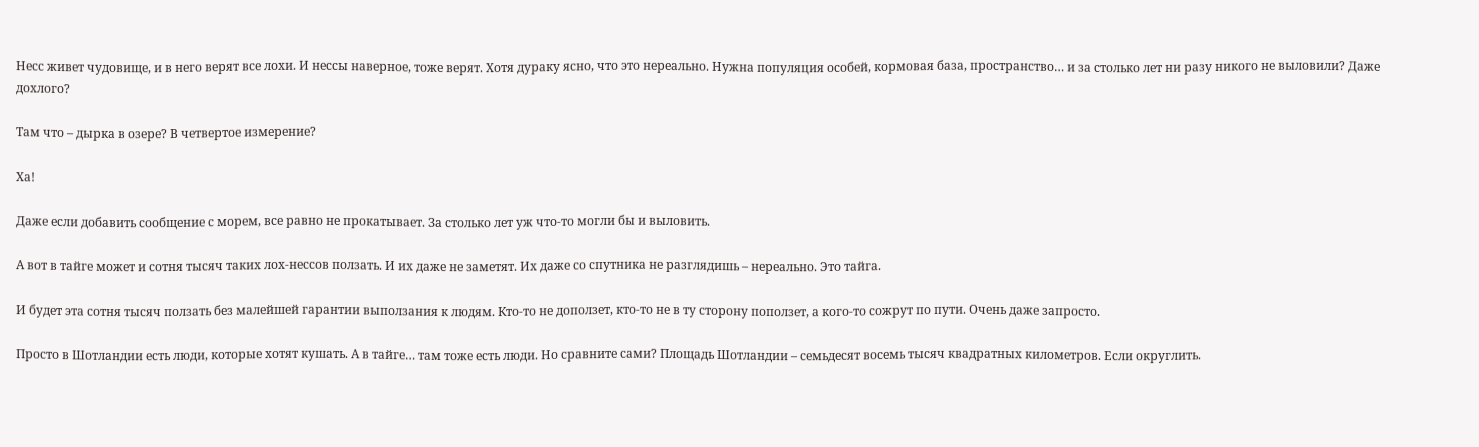Несс живет чудовище, и в него верят все лохи. И нессы наверное, тоже верят. Хотя дураку ясно, что это нереально. Нужна популяция особей, кормовая база, пространство… и за столько лет ни разу никого не выловили? Даже дохлого?

Там что – дырка в озере? В четвертое измерение?

Ха!

Даже если добавить сообщение с морем, все равно не прокатывает. За столько лет уж что-то могли бы и выловить.

А вот в тайге может и сотня тысяч таких лох-нессов ползать. И их даже не заметят. Их даже со спутника не разглядишь – нереально. Это тайга.

И будет эта сотня тысяч ползать без малейшей гарантии выползания к людям. Кто-то не доползет, кто-то не в ту сторону поползет, а кого-то сожрут по пути. Очень даже запросто.

Просто в Шотландии есть люди, которые хотят кушать. А в тайге… там тоже есть люди. Но сравните сами? Площадь Шотландии – семьдесят восемь тысяч квадратных километров. Если округлить.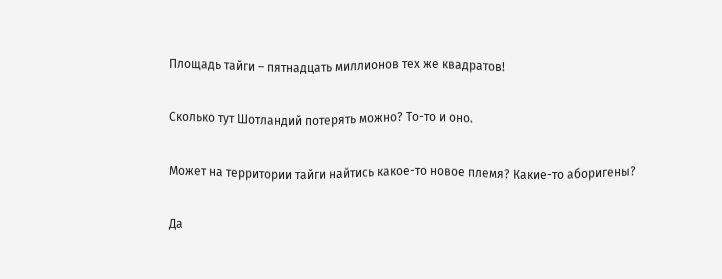Площадь тайги – пятнадцать миллионов тех же квадратов!

Сколько тут Шотландий потерять можно? То-то и оно.

Может на территории тайги найтись какое-то новое племя? Какие-то аборигены?

Да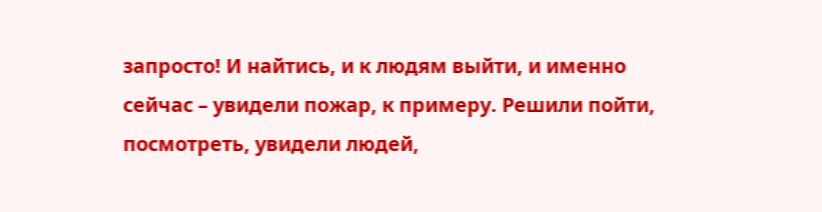запросто! И найтись, и к людям выйти, и именно сейчас – увидели пожар, к примеру. Решили пойти, посмотреть, увидели людей,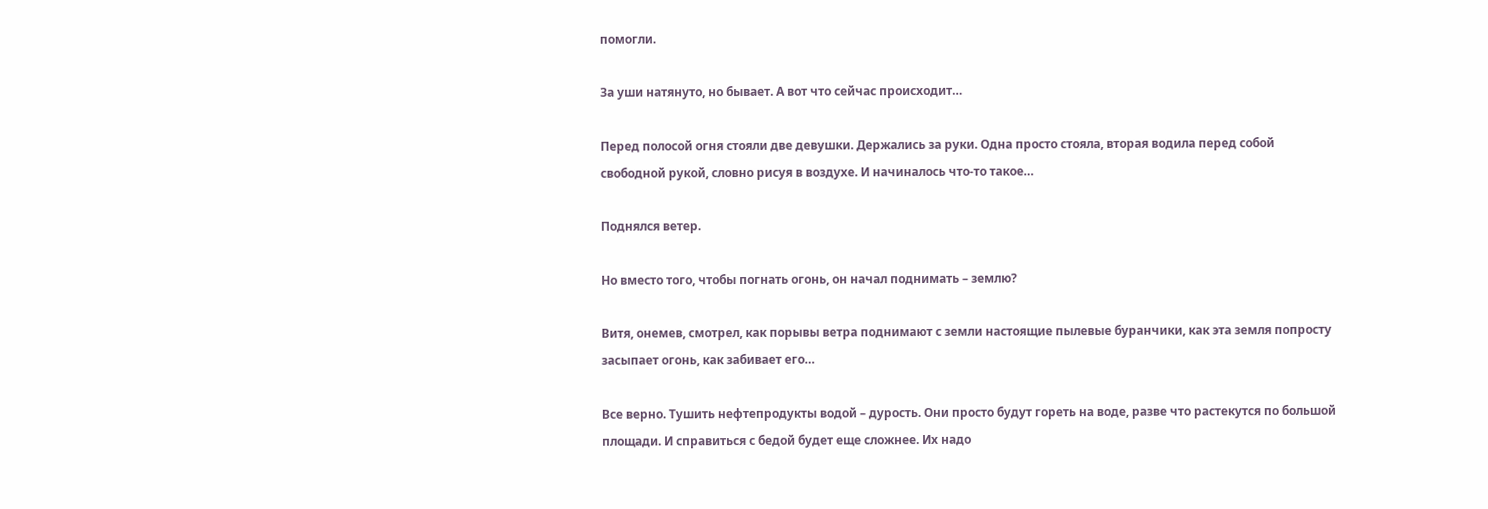помогли.

За уши натянуто, но бывает. А вот что сейчас происходит…

Перед полосой огня стояли две девушки. Держались за руки. Одна просто стояла, вторая водила перед собой свободной рукой, словно рисуя в воздухе. И начиналось что-то такое…

Поднялся ветер.

Но вместо того, чтобы погнать огонь, он начал поднимать – землю?

Витя, онемев, смотрел, как порывы ветра поднимают с земли настоящие пылевые буранчики, как эта земля попросту засыпает огонь, как забивает его…

Все верно. Тушить нефтепродукты водой – дурость. Они просто будут гореть на воде, разве что растекутся по большой площади. И справиться с бедой будет еще сложнее. Их надо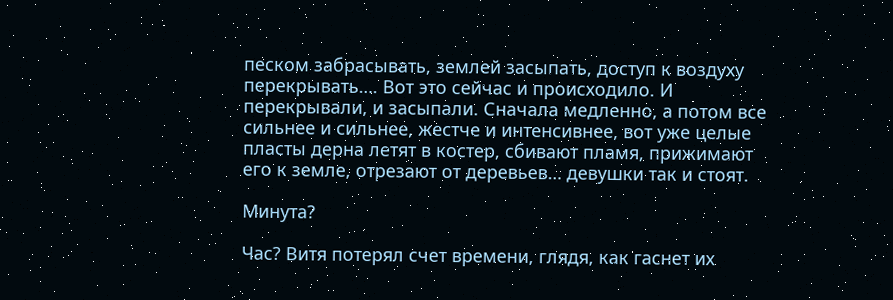песком забрасывать, землей засыпать, доступ к воздуху перекрывать…. Вот это сейчас и происходило. И перекрывали, и засыпали. Сначала медленно, а потом все сильнее и сильнее, жестче и интенсивнее, вот уже целые пласты дерна летят в костер, сбивают пламя, прижимают его к земле, отрезают от деревьев… девушки так и стоят.

Минута?

Час? Витя потерял счет времени, глядя, как гаснет их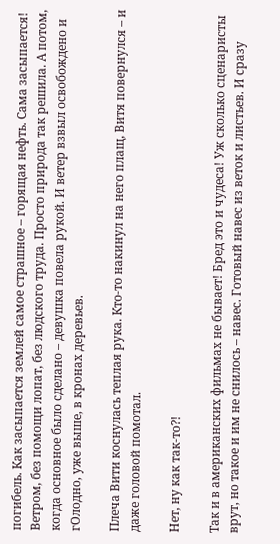погибель. Как засыпается землей самое страшное – горящая нефть. Сама засыпается! Ветром, без помощи лопат, без людского труда. Просто природа так решила. А потом, когда основное было сделано – девушка повела рукой. И ветер взвыл освобождено и гОлодно, уже выше, в кронах деревьев.

Плеча Вити коснулась теплая рука. Кто-то накинул на него плащ, Витя повернулся – и даже головой помотал.

Нет, ну как так-то⁈

Так и в американских фильмах не бывает! Бред это и чудеса! Уж сколько сценаристы врут, но такое и им не снилось – навес. Готовый навес из веток и листьев. И сразу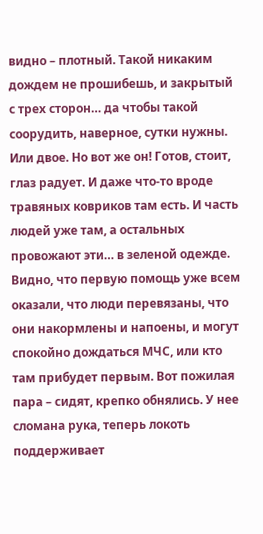видно – плотный. Такой никаким дождем не прошибешь, и закрытый с трех сторон… да чтобы такой соорудить, наверное, сутки нужны. Или двое. Но вот же он! Готов, стоит, глаз радует. И даже что-то вроде травяных ковриков там есть. И часть людей уже там, а остальных провожают эти… в зеленой одежде. Видно, что первую помощь уже всем оказали, что люди перевязаны, что они накормлены и напоены, и могут спокойно дождаться МЧС, или кто там прибудет первым. Вот пожилая пара – сидят, крепко обнялись. У нее сломана рука, теперь локоть поддерживает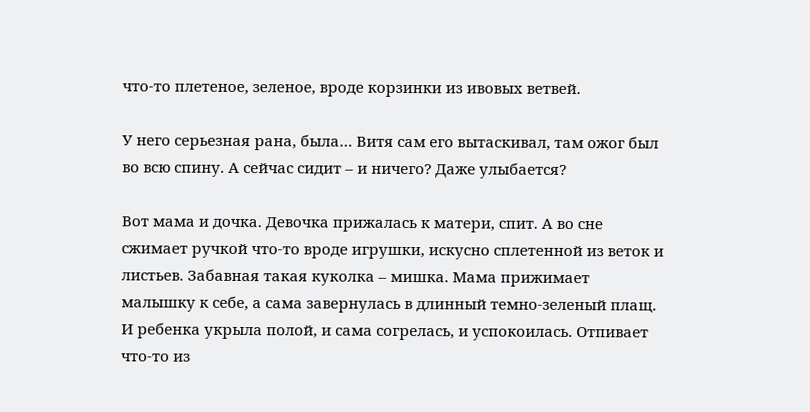что-то плетеное, зеленое, вроде корзинки из ивовых ветвей.

У него серьезная рана, была… Витя сам его вытаскивал, там ожог был во всю спину. А сейчас сидит – и ничего? Даже улыбается?

Вот мама и дочка. Девочка прижалась к матери, спит. А во сне сжимает ручкой что-то вроде игрушки, искусно сплетенной из веток и листьев. Забавная такая куколка – мишка. Мама прижимает малышку к себе, а сама завернулась в длинный темно-зеленый плащ. И ребенка укрыла полой, и сама согрелась, и успокоилась. Отпивает что-то из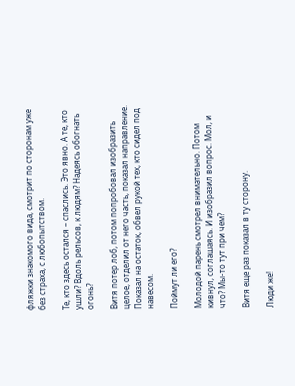фляжки знакомого вида, смотрит по сторонам уже без страха, с любопытством.

Те, кто здесь остался – спаслись. Это явно. А те, кто ушли? Вдоль рельсов, к людям? Надеясь обогнать огонь?

Витя потер лоб, потом попробовал изобразить целое, отделил от него часть, показал направление. Показал на остаток, обвел рукой тех, кто сидел под навесом.

Поймут ли его?

Молодой парень смотрел внимательно. Потом кивнул, соглашаясь. И изобразил вопрос. Мол, и что? Мы-то тут при чем?

Витя еще раз показал в ту сторону.

Люди же!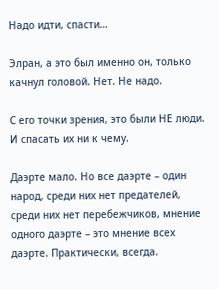Надо идти, спасти…

Элран, а это был именно он, только качнул головой. Нет. Не надо.

С его точки зрения, это были НЕ люди. И спасать их ни к чему.

Даэрте мало. Но все даэрте – один народ, среди них нет предателей, среди них нет перебежчиков, мнение одного даэрте – это мнение всех даэрте. Практически, всегда.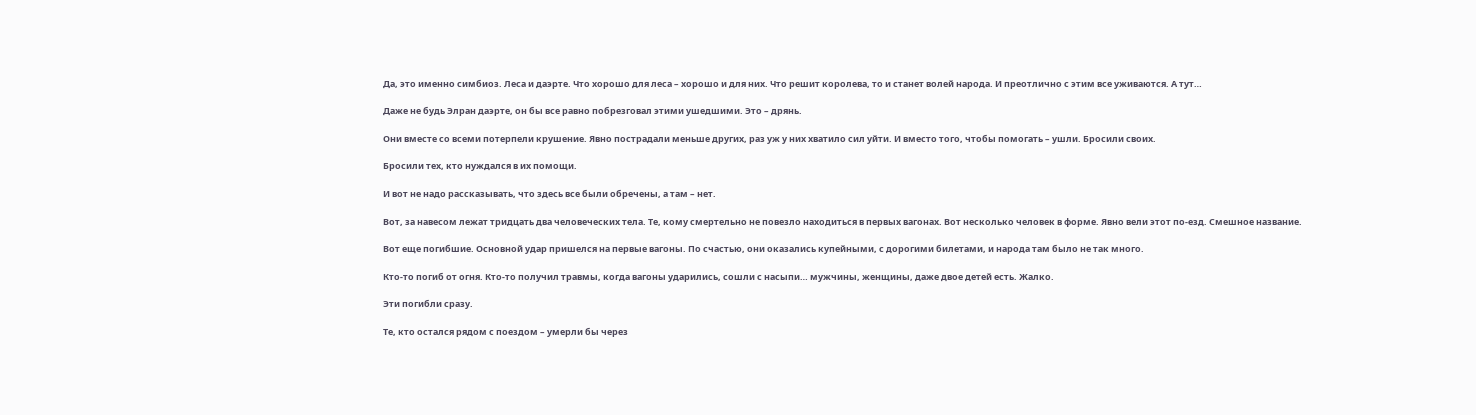Да, это именно симбиоз. Леса и даэрте. Что хорошо для леса – хорошо и для них. Что решит королева, то и станет волей народа. И преотлично с этим все уживаются. А тут…

Даже не будь Элран даэрте, он бы все равно побрезговал этими ушедшими. Это – дрянь.

Они вместе со всеми потерпели крушение. Явно пострадали меньше других, раз уж у них хватило сил уйти. И вместо того, чтобы помогать – ушли. Бросили своих.

Бросили тех, кто нуждался в их помощи.

И вот не надо рассказывать, что здесь все были обречены, а там – нет.

Вот, за навесом лежат тридцать два человеческих тела. Те, кому смертельно не повезло находиться в первых вагонах. Вот несколько человек в форме. Явно вели этот по-езд. Смешное название.

Вот еще погибшие. Основной удар пришелся на первые вагоны. По счастью, они оказались купейными, с дорогими билетами, и народа там было не так много.

Кто-то погиб от огня. Кто-то получил травмы, когда вагоны ударились, сошли с насыпи… мужчины, женщины, даже двое детей есть. Жалко.

Эти погибли сразу.

Те, кто остался рядом с поездом – умерли бы через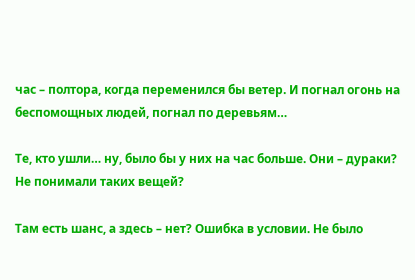час – полтора, когда переменился бы ветер. И погнал огонь на беспомощных людей, погнал по деревьям…

Те, кто ушли… ну, было бы у них на час больше. Они – дураки? Не понимали таких вещей?

Там есть шанс, а здесь – нет? Ошибка в условии. Не было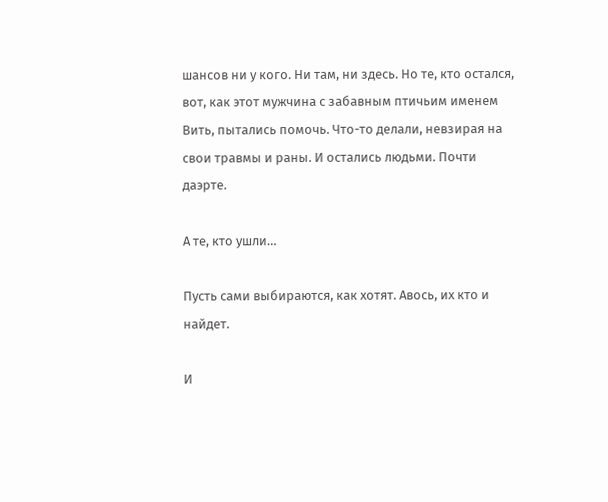шансов ни у кого. Ни там, ни здесь. Но те, кто остался, вот, как этот мужчина с забавным птичьим именем Вить, пытались помочь. Что-то делали, невзирая на свои травмы и раны. И остались людьми. Почти даэрте.

А те, кто ушли…

Пусть сами выбираются, как хотят. Авось, их кто и найдет.

И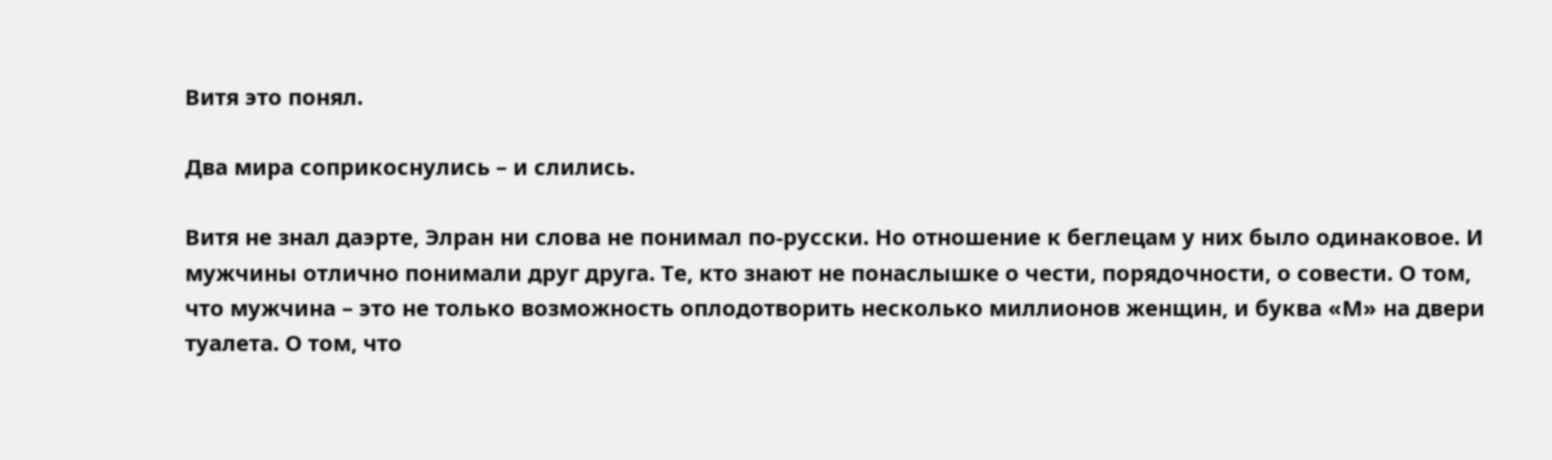Витя это понял.

Два мира соприкоснулись – и слились.

Витя не знал даэрте, Элран ни слова не понимал по-русски. Но отношение к беглецам у них было одинаковое. И мужчины отлично понимали друг друга. Те, кто знают не понаслышке о чести, порядочности, о совести. О том, что мужчина – это не только возможность оплодотворить несколько миллионов женщин, и буква «М» на двери туалета. О том, что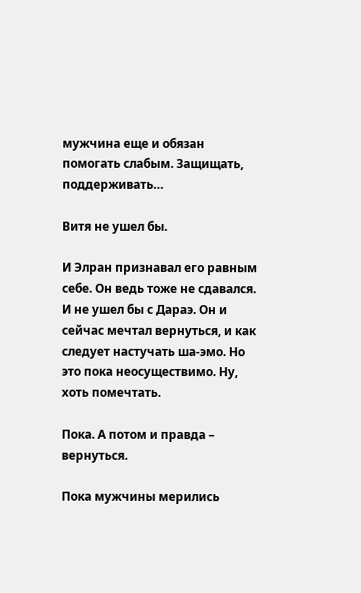мужчина еще и обязан помогать слабым. Защищать, поддерживать…

Витя не ушел бы.

И Элран признавал его равным себе. Он ведь тоже не сдавался. И не ушел бы с Дараэ. Он и сейчас мечтал вернуться, и как следует настучать ша-эмо. Но это пока неосуществимо. Ну, хоть помечтать.

Пока. А потом и правда – вернуться.

Пока мужчины мерились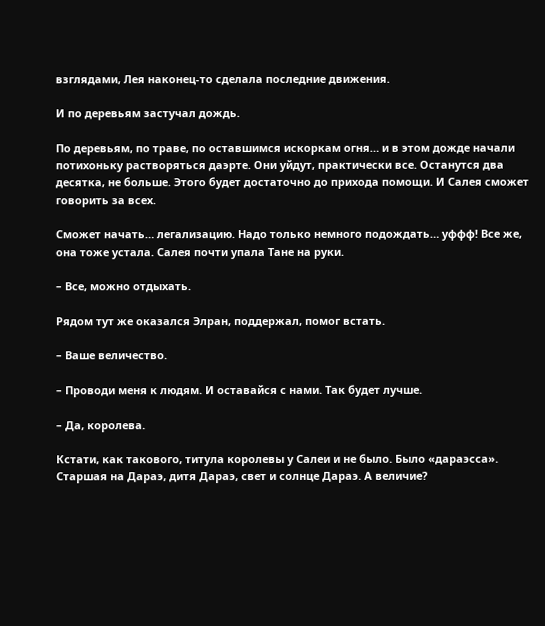взглядами, Лея наконец-то сделала последние движения.

И по деревьям застучал дождь.

По деревьям, по траве, по оставшимся искоркам огня… и в этом дожде начали потихоньку растворяться даэрте. Они уйдут, практически все. Останутся два десятка, не больше. Этого будет достаточно до прихода помощи. И Салея сможет говорить за всех.

Сможет начать… легализацию. Надо только немного подождать… уффф! Все же, она тоже устала. Салея почти упала Тане на руки.

– Все, можно отдыхать.

Рядом тут же оказался Элран, поддержал, помог встать.

– Ваше величество.

– Проводи меня к людям. И оставайся с нами. Так будет лучше.

– Да, королева.

Кстати, как такового, титула королевы у Салеи и не было. Было «дараэсса». Старшая на Дараэ, дитя Дараэ, свет и солнце Дараэ. А величие?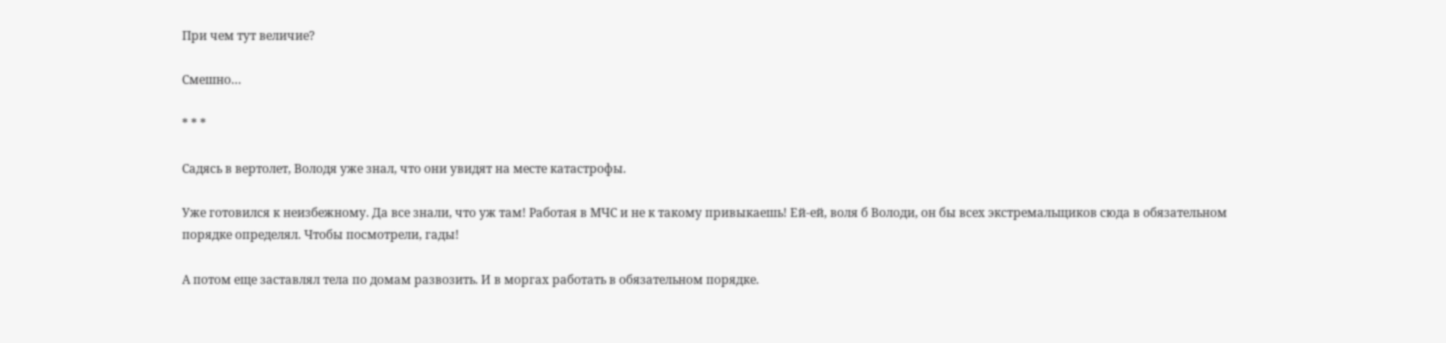При чем тут величие?

Смешно…

* * *

Садясь в вертолет, Володя уже знал, что они увидят на месте катастрофы.

Уже готовился к неизбежному. Да все знали, что уж там! Работая в МЧС и не к такому привыкаешь! Ей-ей, воля б Володи, он бы всех экстремальщиков сюда в обязательном порядке определял. Чтобы посмотрели, гады!

А потом еще заставлял тела по домам развозить. И в моргах работать в обязательном порядке.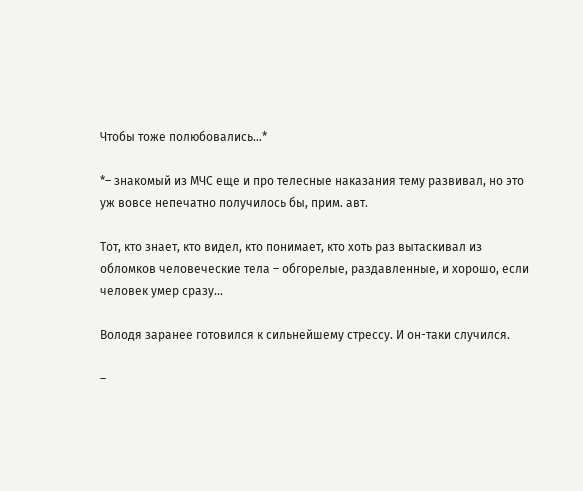Чтобы тоже полюбовались…*

*– знакомый из МЧС еще и про телесные наказания тему развивал, но это уж вовсе непечатно получилось бы, прим. авт.

Тот, кто знает, кто видел, кто понимает, кто хоть раз вытаскивал из обломков человеческие тела – обгорелые, раздавленные, и хорошо, если человек умер сразу…

Володя заранее готовился к сильнейшему стрессу. И он-таки случился.

–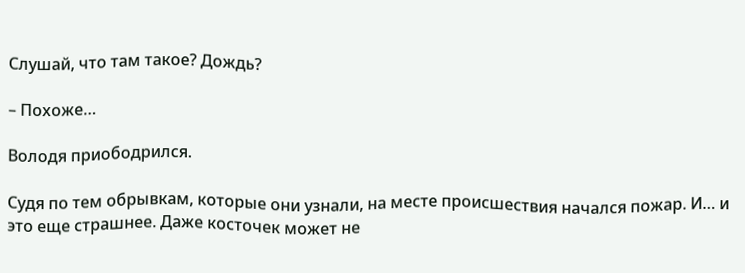Слушай, что там такое? Дождь?

– Похоже…

Володя приободрился.

Судя по тем обрывкам, которые они узнали, на месте происшествия начался пожар. И… и это еще страшнее. Даже косточек может не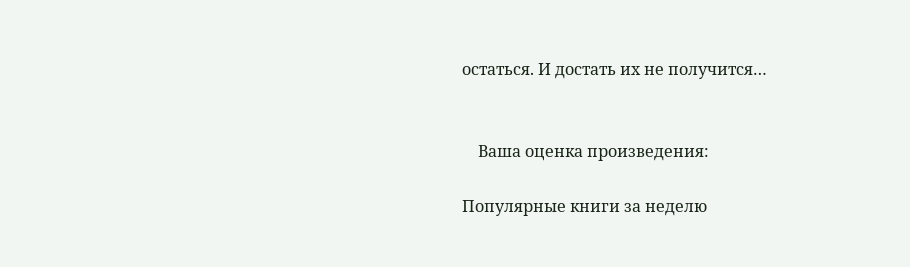остаться. И достать их не получится…


    Ваша оценка произведения:

Популярные книги за неделю